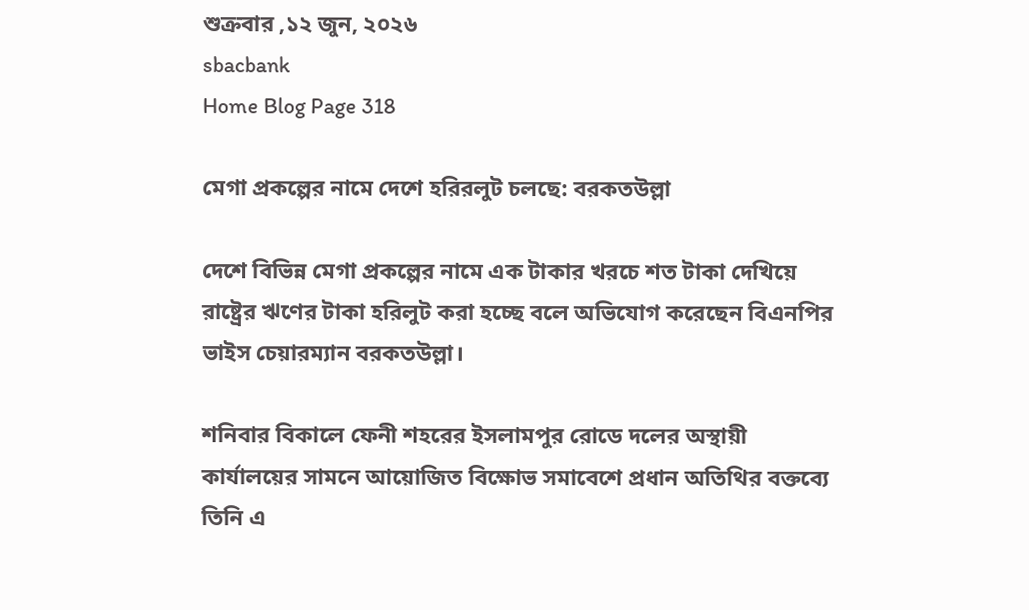শুক্রবার ,১২ জুন, ২০২৬
sbacbank
Home Blog Page 318

মেগা প্রকল্পের নামে দেশে হরিরলুট চলছে: বরকতউল্লা

দেশে বিভিন্ন মেগা প্রকল্পের নামে এক টাকার খরচে শত টাকা দেখিয়ে রাষ্ট্রের ঋণের টাকা হরিলুট করা হচ্ছে বলে অভিযোগ করেছেন বিএনপির ভাইস চেয়ারম্যান বরকতউল্লা।

শনিবার বিকালে ফেনী শহরের ইসলামপুর রোডে দলের অস্থায়ী কার্যালয়ের সামনে আয়োজিত বিক্ষোভ সমাবেশে প্রধান অতিথির বক্তব্যে তিনি এ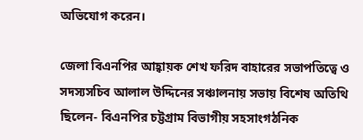অভিযোগ করেন।

জেলা বিএনপির আহ্বায়ক শেখ ফরিদ বাহারের সভাপতিত্বে ও সদস্যসচিব আলাল উদ্দিনের সঞ্চালনায় সভায় বিশেষ অতিথি ছিলেন- বিএনপির চট্টগ্রাম বিভাগীয় সহসাংগঠনিক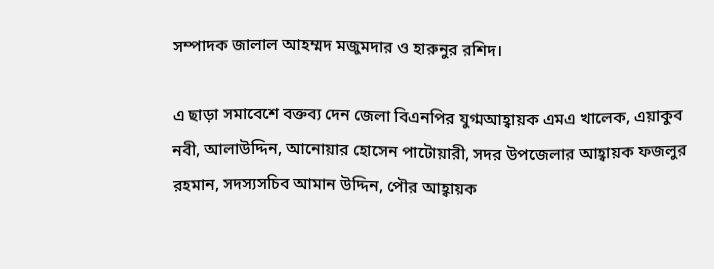সম্পাদক জালাল আহম্মদ মজুমদার ও হারুনুর রশিদ।

এ ছাড়া সমাবেশে বক্তব্য দেন জেলা বিএনপির যুগ্মআহ্বায়ক এমএ খালেক, এয়াকুব নবী, আলাউদ্দিন, আনোয়ার হোসেন পাটোয়ারী, সদর উপজেলার আহ্বায়ক ফজলুর রহমান, সদস্যসচিব আমান উদ্দিন, পৌর আহ্বায়ক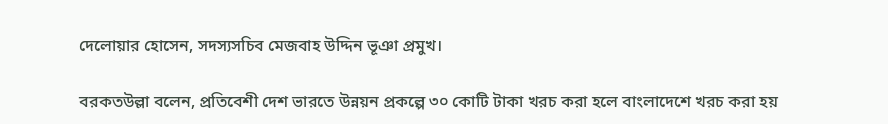দেলোয়ার হোসেন, সদস্যসচিব মেজবাহ উদ্দিন ভূঞা প্রমুখ।

বরকতউল্লা বলেন, প্রতিবেশী দেশ ভারতে উন্নয়ন প্রকল্পে ৩০ কোটি টাকা খরচ করা হলে বাংলাদেশে খরচ করা হয়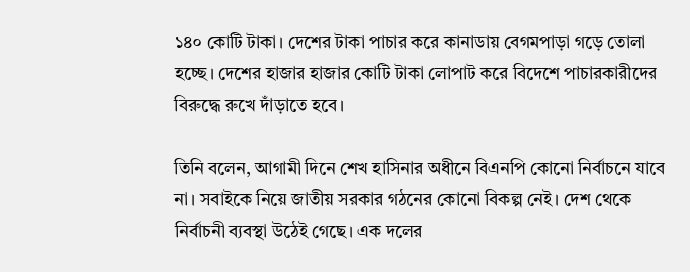১৪০ কোটি টাকা। দেশের টাকা পাচার করে কানাডায় বেগমপাড়া গড়ে তোলা হচ্ছে। দেশের হাজার হাজার কোটি টাকা লোপাট করে বিদেশে পাচারকারীদের বিরুদ্ধে রুখে দাঁড়াতে হবে।

তিনি বলেন, আগামী দিনে শেখ হাসিনার অধীনে বিএনপি কোনো নির্বাচনে যাবে না। সবাইকে নিয়ে জাতীয় সরকার গঠনের কোনো বিকল্প নেই। দেশ থেকে নির্বাচনী ব্যবস্থা উঠেই গেছে। এক দলের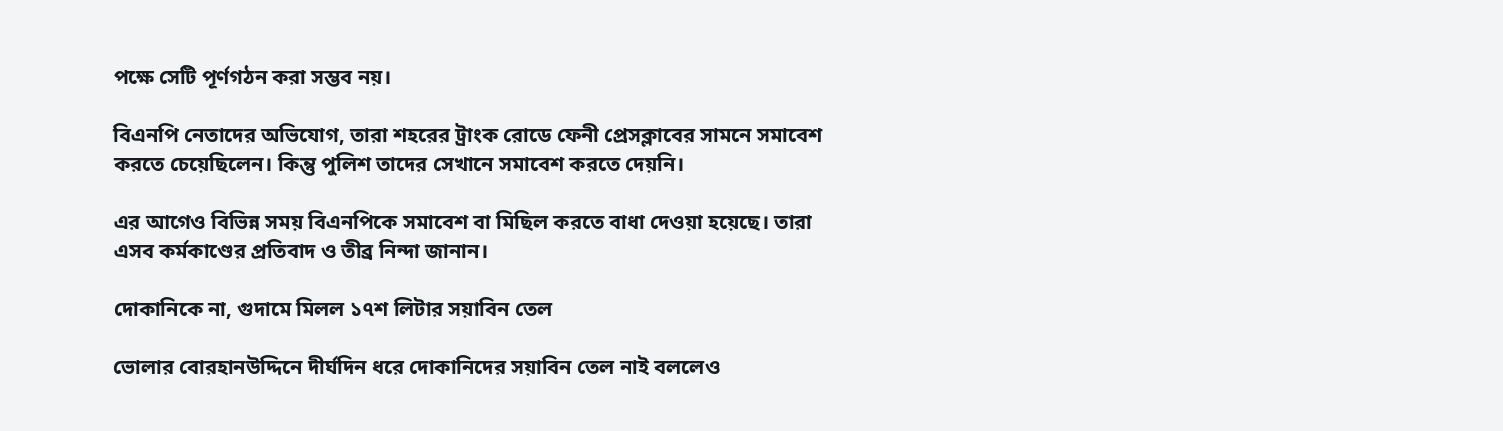পক্ষে সেটি পূর্ণগঠন করা সম্ভব নয়।

বিএনপি নেতাদের অভিযোগ, তারা শহরের ট্রাংক রোডে ফেনী প্রেসক্লাবের সামনে সমাবেশ করতে চেয়েছিলেন। কিন্তু পুলিশ তাদের সেখানে সমাবেশ করতে দেয়নি।

এর আগেও বিভিন্ন সময় বিএনপিকে সমাবেশ বা মিছিল করতে বাধা দেওয়া হয়েছে। তারা এসব কর্মকাণ্ডের প্রতিবাদ ও তীব্র নিন্দা জানান।

দোকানিকে না, গুদামে মিলল ১৭শ লিটার সয়াবিন তেল

ভোলার বোরহানউদ্দিনে দীর্ঘদিন ধরে দোকানিদের সয়াবিন তেল নাই বললেও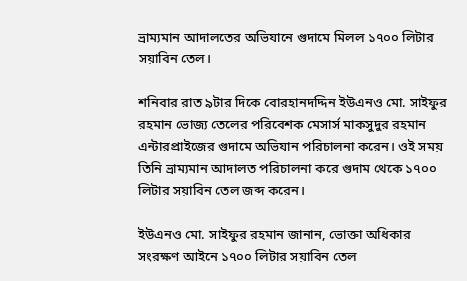ভ্রাম্যমান আদালতের অভিযানে গুদামে মিলল ১৭০০ লিটার সয়াবিন তেল।

শনিবার রাত ৯টার দিকে বোরহান‌দদ্দিন ইউএনও মো. সাইফুর রহমান ভোজ্য তেলের পরিবেশক মেসার্স মাকসুদুর রহমান এন্টারপ্রাইজের গুদামে অভিযান পরিচালনা করেন। ওই সময় তিনি ভ্রাম্যমান আদালত পরিচালনা করে গুদাম থেকে ১৭০০ লিটার সয়াবিন তেল জব্দ করেন।

ইউএনও মো. সাইফুর রহমান জানান, ভোক্তা অধিকার সংরক্ষণ আইনে ১৭০০ লিটার সয়াবিন তেল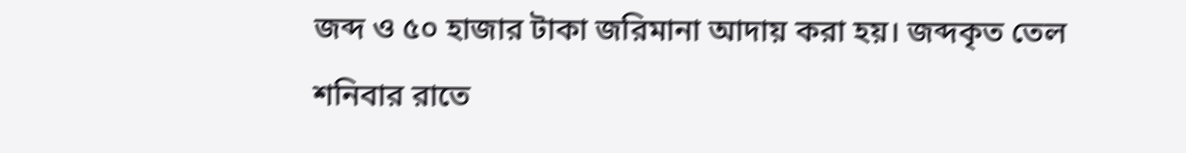জব্দ ও ৫০ হাজার টাকা জরিমানা আদায় করা হয়। জব্দকৃত তেল শনিবার রাতে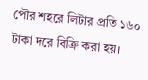পৌর শহরে লিটার প্রতি ১৬০ টাকা দরে বিক্রি করা হয়।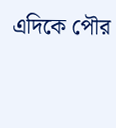এদিকে পৌর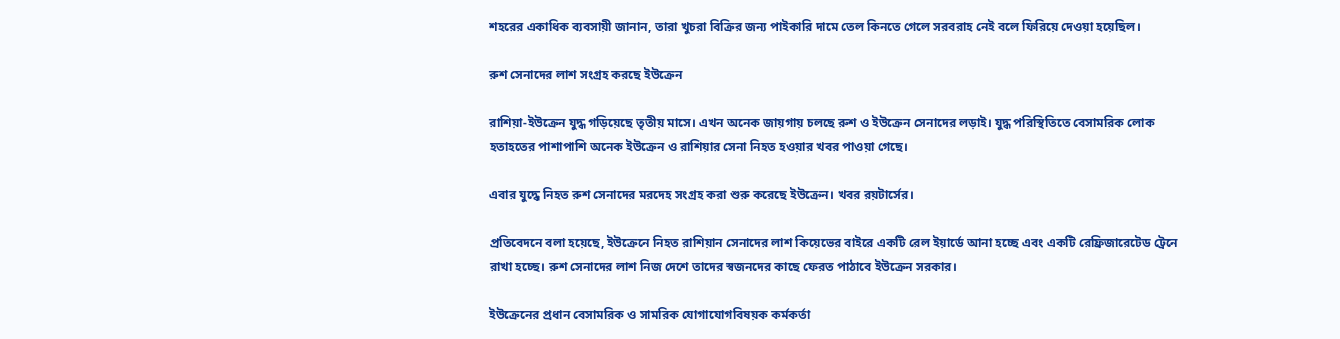শহরের একাধিক ব্যবসায়ী জানান, তারা খুচরা বিক্রির জন্য পাইকারি দামে তেল কিনতে গেলে সরবরাহ নেই বলে ফিরিয়ে দেওয়া হয়েছিল।

রুশ সেনাদের লাশ সংগ্রহ করছে ইউক্রেন

রাশিয়া-ইউক্রেন যুদ্ধ গড়িয়েছে তৃতীয় মাসে। এখন অনেক জায়গায় চলছে রুশ ও ইউক্রেন সেনাদের লড়াই। যুদ্ধ পরিস্থিতিতে বেসামরিক লোক হতাহতের পাশাপাশি অনেক ইউক্রেন ও রাশিয়ার সেনা নিহত হওয়ার খবর পাওয়া গেছে।

এবার যুদ্ধে নিহত রুশ সেনাদের মরদেহ সংগ্রহ করা শুরু করেছে ইউক্রেন। খবর রয়টার্সের।

প্রতিবেদনে বলা হয়েছে, ইউক্রেনে নিহত রাশিয়ান সেনাদের লাশ কিয়েভের বাইরে একটি রেল ইয়ার্ডে আনা হচ্ছে এবং একটি রেফ্রিজারেটেড ট্রেনে রাখা হচ্ছে। রুশ সেনাদের লাশ নিজ দেশে তাদের স্বজনদের কাছে ফেরত পাঠাবে ইউক্রেন সরকার।

ইউক্রেনের প্রধান বেসামরিক ও সামরিক যোগাযোগবিষয়ক কর্মকর্তা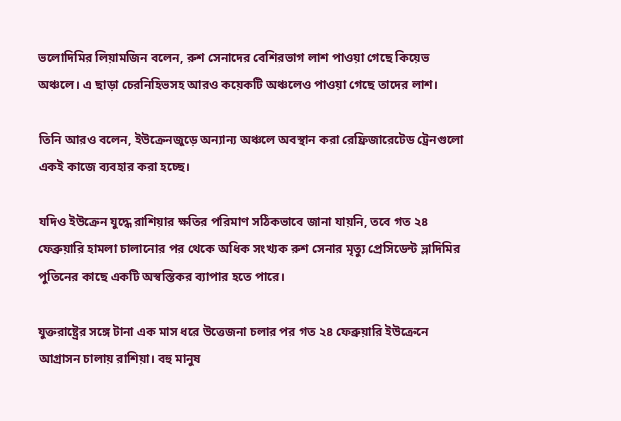ভলোদিমির লিয়ামজিন বলেন, রুশ সেনাদের বেশিরভাগ লাশ পাওয়া গেছে কিয়েভ অঞ্চলে। এ ছাড়া চেরনিহিভসহ আরও কয়েকটি অঞ্চলেও পাওয়া গেছে তাদের লাশ।

তিনি আরও বলেন, ইউক্রেনজুড়ে অন্যান্য অঞ্চলে অবস্থান করা রেফ্রিজারেটেড ট্রেনগুলো একই কাজে ব্যবহার করা হচ্ছে।

যদিও ইউক্রেন যুদ্ধে রাশিয়ার ক্ষতির পরিমাণ সঠিকভাবে জানা যায়নি, তবে গত ২৪ ফেব্রুয়ারি হামলা চালানোর পর থেকে অধিক সংখ্যক রুশ সেনার মৃত্যু প্রেসিডেন্ট ভ্লাদিমির পুতিনের কাছে একটি অস্বস্তিকর ব্যাপার হতে পারে।

যুক্তরাষ্ট্রের সঙ্গে টানা এক মাস ধরে উত্তেজনা চলার পর গত ২৪ ফেব্রুয়ারি ইউক্রেনে আগ্রাসন চালায় রাশিয়া। বহু মানুষ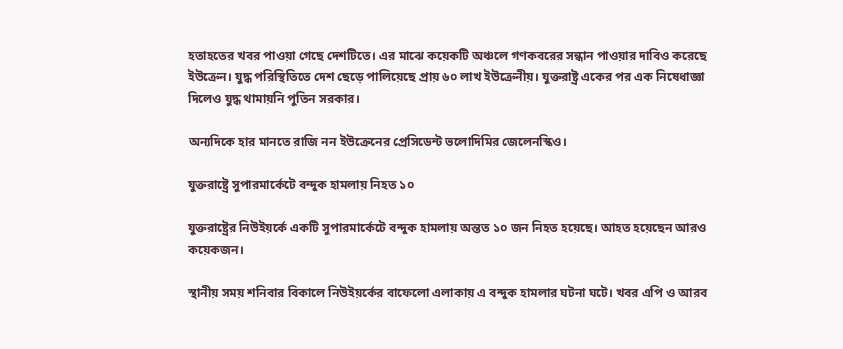হতাহতের খবর পাওয়া গেছে দেশটিতে। এর মাঝে কয়েকটি অঞ্চলে গণকবরের সন্ধান পাওয়ার দাবিও করেছে ইউক্রেন। যুদ্ধ পরিস্থিতিতে দেশ ছেড়ে পালিয়েছে প্রায় ৬০ লাখ ইউক্রেনীয়। যুক্তরাষ্ট্র একের পর এক নিষেধাজ্ঞা দিলেও যুদ্ধ থামায়নি পুতিন সরকার।

অন্যদিকে হার মানতে রাজি নন ইউক্রেনের প্রেসিডেন্ট ভলোদিমির জেলেনস্কিও।

যুক্তরাষ্ট্রে সুপারমার্কেটে বন্দুক হামলায় নিহত ১০

যুক্তরাষ্ট্রের নিউইয়র্কে একটি সুপারমার্কেটে বন্দুক হামলায় অন্তত ১০ জন নিহত হয়েছে। আহত হয়েছেন আরও কয়েকজন।

স্থানীয় সময় শনিবার বিকালে নিউইয়র্কের বাফেলো এলাকায় এ বন্দুক হামলার ঘটনা ঘটে। খবর এপি ও আরব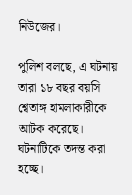নিউজের।

পুলিশ বলছে, এ ঘটনায় তারা ১৮ বছর বয়সি শ্বেতাঙ্গ হামলাকারীকে আটক করেছে। ঘটনাটিকে তদন্ত করা হচ্ছে।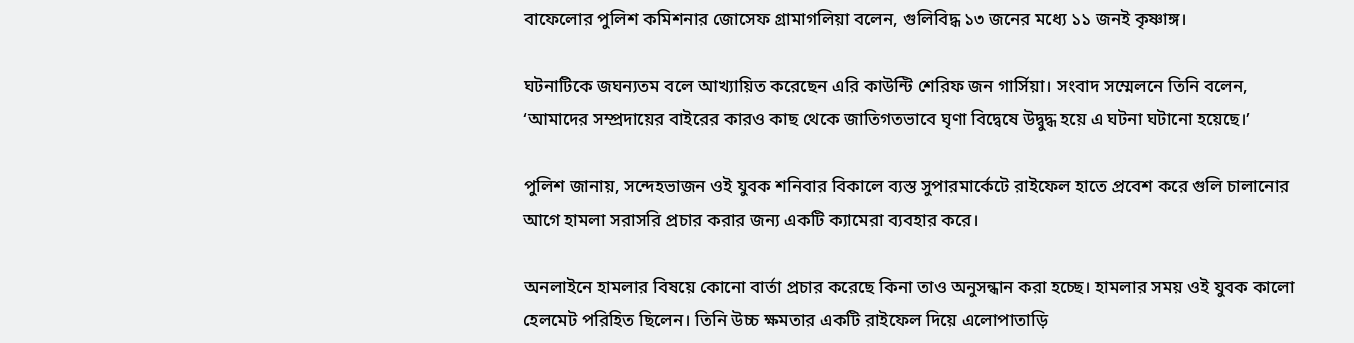বাফেলোর পুলিশ কমিশনার জোসেফ গ্রামাগলিয়া বলেন, গুলিবিদ্ধ ১৩ জনের মধ্যে ১১ জনই কৃষ্ণাঙ্গ।

ঘটনাটিকে জঘন্যতম বলে আখ্যায়িত করেছেন এরি কাউন্টি শেরিফ জন গার্সিয়া। সংবাদ সম্মেলনে তিনি বলেন, ‘আমাদের সম্প্রদায়ের বাইরের কারও কাছ থেকে জাতিগতভাবে ঘৃণা বিদ্বেষে উদ্বুদ্ধ হয়ে এ ঘটনা ঘটানো হয়েছে।’

পুলিশ জানায়, সন্দেহভাজন ওই যুবক শনিবার বিকালে ব্যস্ত সুপারমার্কেটে রাইফেল হাতে প্রবেশ করে গুলি চালানোর আগে হামলা সরাসরি প্রচার করার জন্য একটি ক্যামেরা ব্যবহার করে।

অনলাইনে হামলার বিষয়ে কোনো বার্তা প্রচার করেছে কিনা তাও অনুসন্ধান করা হচ্ছে। হামলার সময় ওই যুবক কালো হেলমেট পরিহিত ছিলেন। তিনি উচ্চ ক্ষমতার একটি রাইফেল দিয়ে এলোপাতাড়ি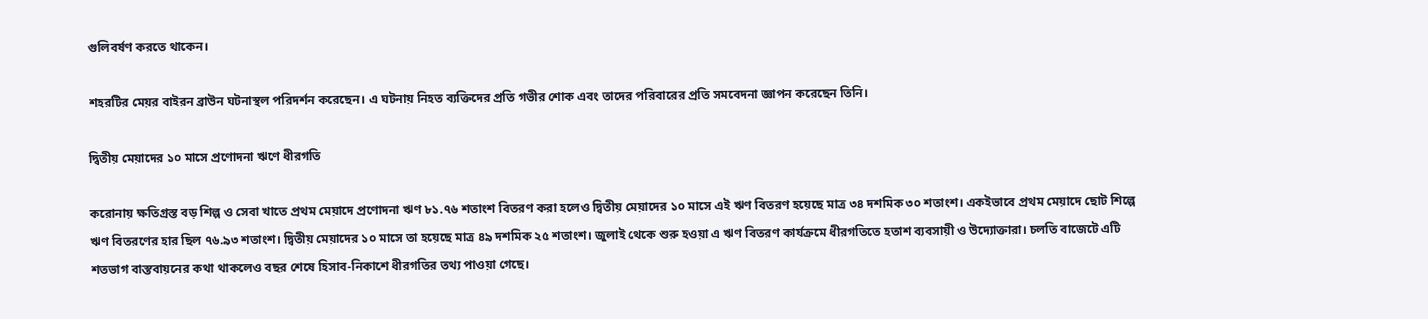গুলিবর্ষণ করতে থাকেন।

শহরটির মেয়র বাইরন ব্রাউন ঘটনাস্থল পরিদর্শন করেছেন। এ ঘটনায় নিহত ব্যক্তিদের প্রতি গভীর শোক এবং তাদের পরিবারের প্রতি সমবেদনা জ্ঞাপন করেছেন তিনি।

দ্বিতীয় মেয়াদের ১০ মাসে প্রণোদনা ঋণে ধীরগতি

করোনায় ক্ষতিগ্রস্ত বড় শিল্প ও সেবা খাতে প্রথম মেয়াদে প্রণোদনা ঋণ ৮১.৭৬ শতাংশ বিতরণ করা হলেও দ্বিতীয় মেয়াদের ১০ মাসে এই ঋণ বিতরণ হয়েছে মাত্র ৩৪ দশমিক ৩০ শতাংশ। একইভাবে প্রথম মেয়াদে ছোট শিল্পে ঋণ বিতরণের হার ছিল ৭৬.৯৩ শতাংশ। দ্বিতীয় মেয়াদের ১০ মাসে তা হয়েছে মাত্র ৪৯ দশমিক ২৫ শতাংশ। জুলাই থেকে শুরু হওয়া এ ঋণ বিতরণ কার্যক্রমে ধীরগতিতে হতাশ ব্যবসায়ী ও উদ্যোক্তারা। চলতি বাজেটে এটি শতভাগ বাস্তবায়নের কথা থাকলেও বছর শেষে হিসাব-নিকাশে ধীরগতির তথ্য পাওয়া গেছে।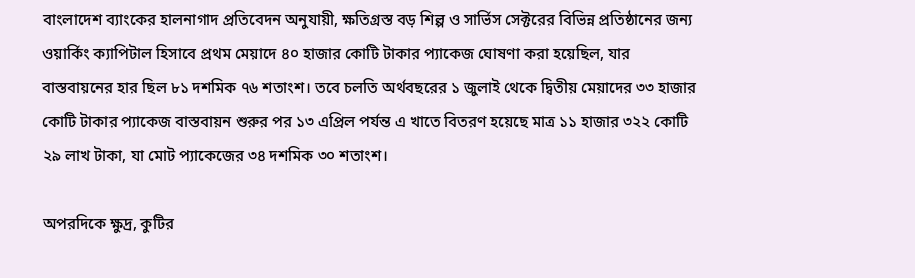বাংলাদেশ ব্যাংকের হালনাগাদ প্রতিবেদন অনুযায়ী, ক্ষতিগ্রস্ত বড় শিল্প ও সার্ভিস সেক্টরের বিভিন্ন প্রতিষ্ঠানের জন্য ওয়ার্কিং ক্যাপিটাল হিসাবে প্রথম মেয়াদে ৪০ হাজার কোটি টাকার প্যাকেজ ঘোষণা করা হয়েছিল, যার বাস্তবায়নের হার ছিল ৮১ দশমিক ৭৬ শতাংশ। তবে চলতি অর্থবছরের ১ জুলাই থেকে দ্বিতীয় মেয়াদের ৩৩ হাজার কোটি টাকার প্যাকেজ বাস্তবায়ন শুরুর পর ১৩ এপ্রিল পর্যন্ত এ খাতে বিতরণ হয়েছে মাত্র ১১ হাজার ৩২২ কোটি ২৯ লাখ টাকা, যা মোট প্যাকেজের ৩৪ দশমিক ৩০ শতাংশ।

অপরদিকে ক্ষুদ্র, কুটির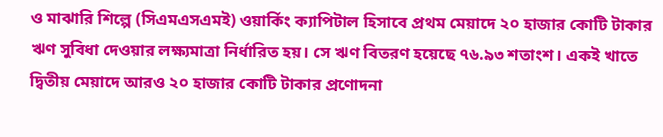ও মাঝারি শিল্পে (সিএমএসএমই) ওয়ার্কিং ক্যাপিটাল হিসাবে প্রথম মেয়াদে ২০ হাজার কোটি টাকার ঋণ সুবিধা দেওয়ার লক্ষ্যমাত্রা নির্ধারিত হয়। সে ঋণ বিতরণ হয়েছে ৭৬.৯৩ শতাংশ। একই খাতে দ্বিতীয় মেয়াদে আরও ২০ হাজার কোটি টাকার প্রণোদনা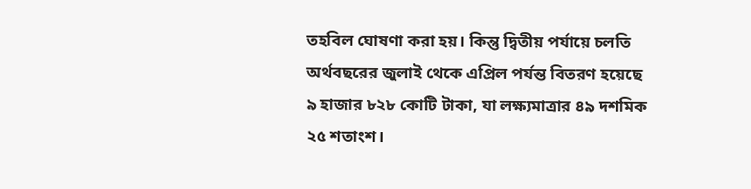তহবিল ঘোষণা করা হয়। কিন্তু দ্বিতীয় পর্যায়ে চলতি অর্থবছরের জুলাই থেকে এপ্রিল পর্যন্ত বিতরণ হয়েছে ৯ হাজার ৮২৮ কোটি টাকা, যা লক্ষ্যমাত্রার ৪৯ দশমিক ২৫ শতাংশ।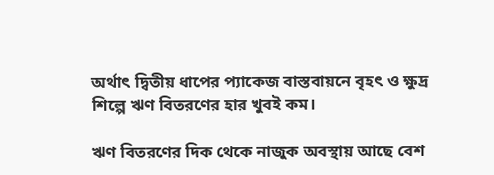অর্থাৎ দ্বিতীয় ধাপের প্যাকেজ বাস্তবায়নে বৃহৎ ও ক্ষুদ্র শিল্পে ঋণ বিতরণের হার খুবই কম।

ঋণ বিতরণের দিক থেকে নাজুক অবস্থায় আছে বেশ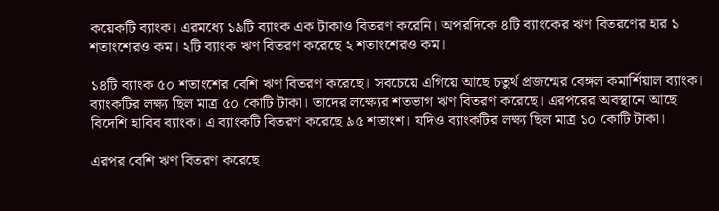কয়েকটি ব্যাংক। এরমধ্যে ১৯টি ব্যাংক এক টাকাও বিতরণ করেনি। অপরদিকে ৪টি ব্যাংকের ঋণ বিতরণের হার ১ শতাংশেরও কম। ২টি ব্যাংক ঋণ বিতরণ করেছে ২ শতাংশেরও কম।

১৪টি ব্যাংক ৫০ শতাংশের বেশি ঋণ বিতরণ করেছে। সবচেয়ে এগিয়ে আছে চতুর্থ প্রজন্মের বেঙ্গল কমার্শিয়াল ব্যাংক। ব্যাংকটির লক্ষ্য ছিল মাত্র ৫০ কোটি টাকা। তাদের লক্ষ্যের শতভাগ ঋণ বিতরণ করেছে। এরপরের অবস্থানে আছে বিদেশি হাবিব ব্যাংক। এ ব্যাংকটি বিতরণ করেছে ৯৫ শতাংশ। যদিও ব্যাংকটির লক্ষ্য ছিল মাত্র ১০ কোটি টাকা।

এরপর বেশি ঋণ বিতরণ করেছে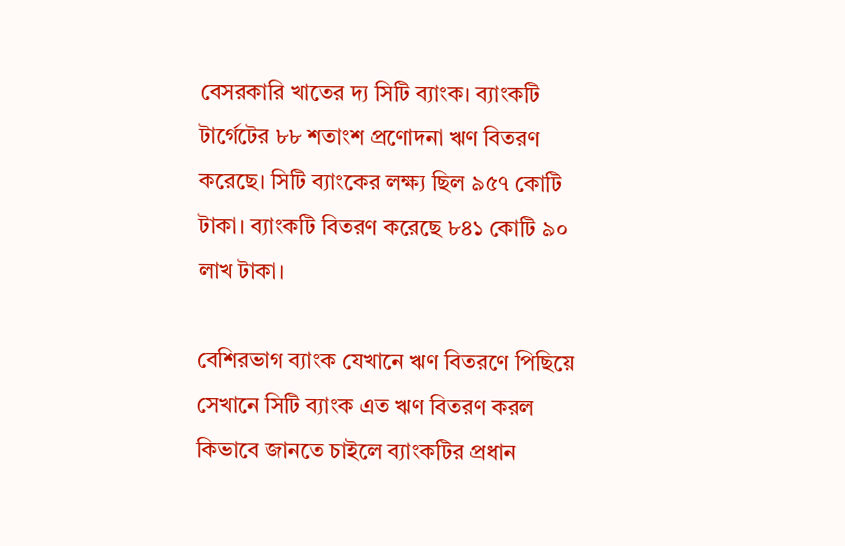বেসরকারি খাতের দ্য সিটি ব্যাংক। ব্যাংকটি টার্গেটের ৮৮ শতাংশ প্রণোদনা ঋণ বিতরণ করেছে। সিটি ব্যাংকের লক্ষ্য ছিল ৯৫৭ কোটি টাকা। ব্যাংকটি বিতরণ করেছে ৮৪১ কোটি ৯০ লাখ টাকা।

বেশিরভাগ ব্যাংক যেখানে ঋণ বিতরণে পিছিয়ে সেখানে সিটি ব্যাংক এত ঋণ বিতরণ করল কিভাবে জানতে চাইলে ব্যাংকটির প্রধান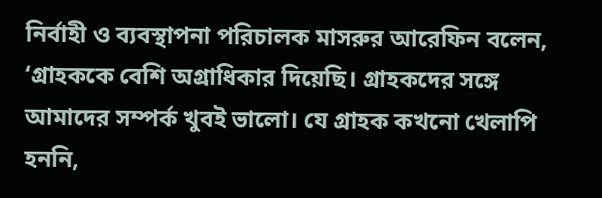নির্বাহী ও ব্যবস্থাপনা পরিচালক মাসরুর আরেফিন বলেন, ‘গ্রাহককে বেশি অগ্রাধিকার দিয়েছি। গ্রাহকদের সঙ্গে আমাদের সম্পর্ক খুবই ভালো। যে গ্রাহক কখনো খেলাপি হননি,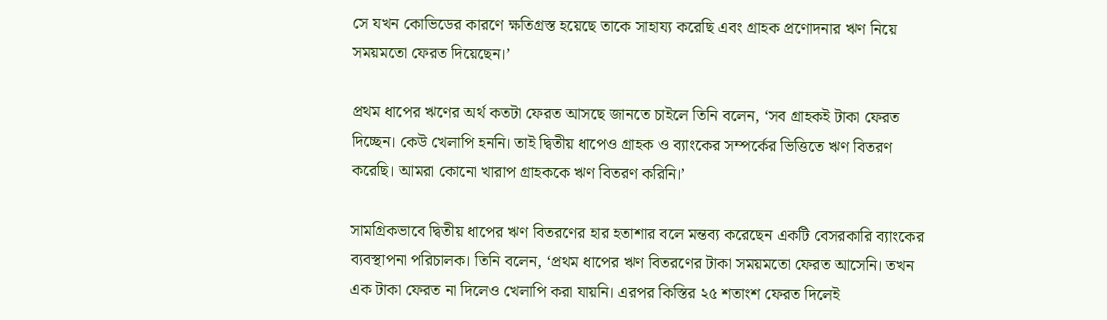সে যখন কোভিডের কারণে ক্ষতিগ্রস্ত হয়েছে তাকে সাহায্য করেছি এবং গ্রাহক প্রণোদনার ঋণ নিয়ে সময়মতো ফেরত দিয়েছেন।’

প্রথম ধাপের ঋণের অর্থ কতটা ফেরত আসছে জানতে চাইলে তিনি বলেন, ‘সব গ্রাহকই টাকা ফেরত দিচ্ছেন। কেউ খেলাপি হননি। তাই দ্বিতীয় ধাপেও গ্রাহক ও ব্যাংকের সম্পর্কের ভিত্তিতে ঋণ বিতরণ করেছি। আমরা কোনো খারাপ গ্রাহককে ঋণ বিতরণ করিনি।’

সামগ্রিকভাবে দ্বিতীয় ধাপের ঋণ বিতরণের হার হতাশার বলে মন্তব্য করেছেন একটি বেসরকারি ব্যাংকের ব্যবস্থাপনা পরিচালক। তিনি বলেন, ‘প্রথম ধাপের ঋণ বিতরণের টাকা সময়মতো ফেরত আসেনি। তখন এক টাকা ফেরত না দিলেও খেলাপি করা যায়নি। এরপর কিস্তির ২৫ শতাংশ ফেরত দিলেই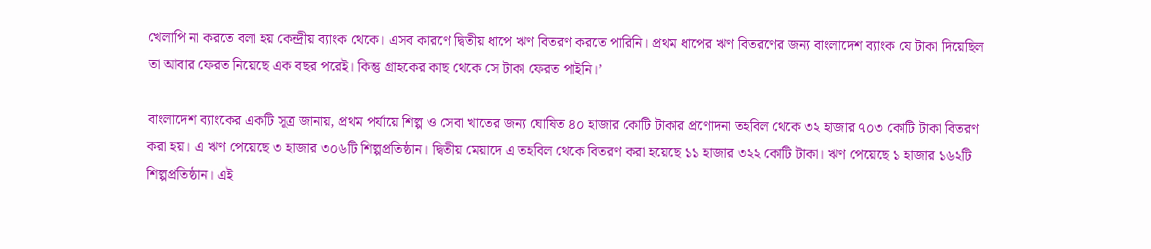খেলাপি না করতে বলা হয় কেন্দ্রীয় ব্যাংক থেকে। এসব কারণে দ্বিতীয় ধাপে ঋণ বিতরণ করতে পারিনি। প্রথম ধাপের ঋণ বিতরণের জন্য বাংলাদেশ ব্যাংক যে টাকা দিয়েছিল তা আবার ফেরত নিয়েছে এক বছর পরেই। কিন্তু গ্রাহকের কাছ থেকে সে টাকা ফেরত পাইনি।’

বাংলাদেশ ব্যাংকের একটি সূত্র জানায়, প্রথম পর্যায়ে শিল্প ও সেবা খাতের জন্য ঘোষিত ৪০ হাজার কোটি টাকার প্রণোদনা তহবিল থেকে ৩২ হাজার ৭০৩ কোটি টাকা বিতরণ করা হয়। এ ঋণ পেয়েছে ৩ হাজার ৩০৬টি শিল্পপ্রতিষ্ঠান। দ্বিতীয় মেয়াদে এ তহবিল থেকে বিতরণ করা হয়েছে ১১ হাজার ৩২২ কোটি টাকা। ঋণ পেয়েছে ১ হাজার ১৬২টি শিল্পপ্রতিষ্ঠান। এই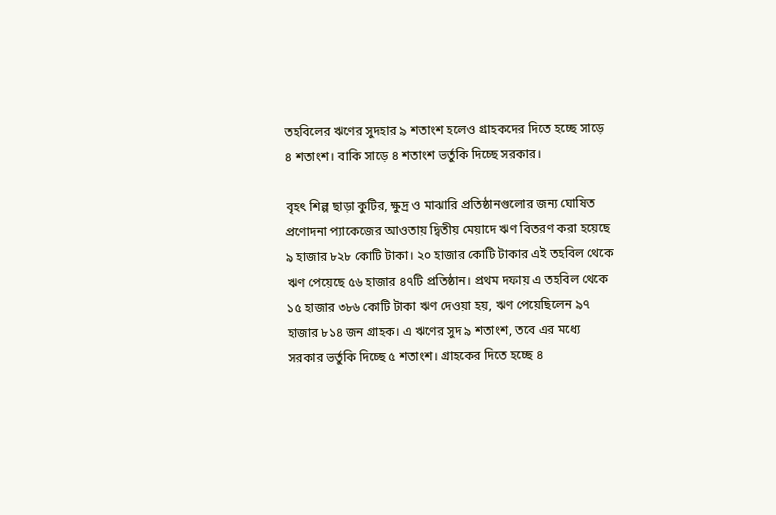তহবিলের ঋণের সুদহার ৯ শতাংশ হলেও গ্রাহকদের দিতে হচ্ছে সাড়ে ৪ শতাংশ। বাকি সাড়ে ৪ শতাংশ ভর্তুকি দিচ্ছে সরকার।

বৃহৎ শিল্প ছাড়া কুটির, ক্ষুদ্র ও মাঝারি প্রতিষ্ঠানগুলোর জন্য ঘোষিত প্রণোদনা প্যাকেজের আওতায় দ্বিতীয় মেয়াদে ঋণ বিতরণ করা হয়েছে ৯ হাজার ৮২৮ কোটি টাকা। ২০ হাজার কোটি টাকার এই তহবিল থেকে ঋণ পেয়েছে ৫৬ হাজার ৪৭টি প্রতিষ্ঠান। প্রথম দফায় এ তহবিল থেকে ১৫ হাজার ৩৮৬ কোটি টাকা ঋণ দেওয়া হয়, ঋণ পেয়েছিলেন ৯৭ হাজার ৮১৪ জন গ্রাহক। এ ঋণের সুদ ৯ শতাংশ, তবে এর মধ্যে সরকার ভর্তুকি দিচ্ছে ৫ শতাংশ। গ্রাহকের দিতে হচ্ছে ৪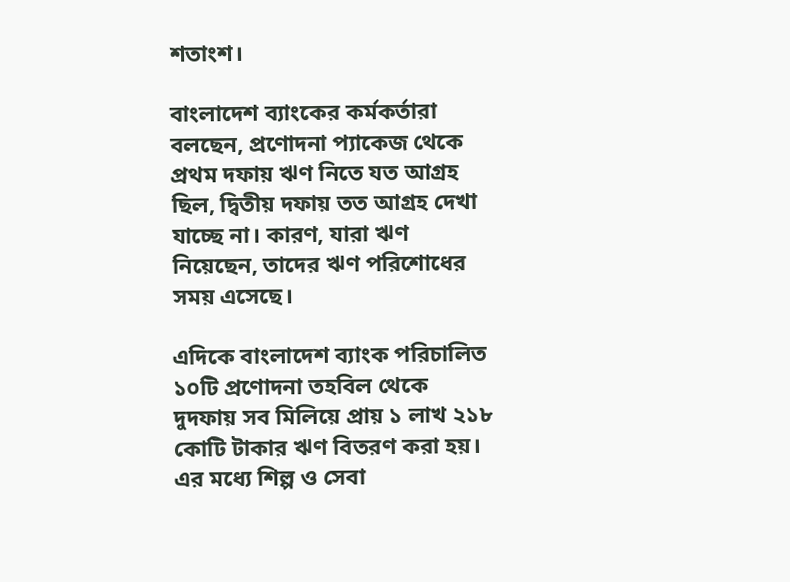শতাংশ।

বাংলাদেশ ব্যাংকের কর্মকর্তারা বলছেন, প্রণোদনা প্যাকেজ থেকে প্রথম দফায় ঋণ নিতে যত আগ্রহ ছিল, দ্বিতীয় দফায় তত আগ্রহ দেখা যাচ্ছে না। কারণ, যারা ঋণ নিয়েছেন, তাদের ঋণ পরিশোধের সময় এসেছে।

এদিকে বাংলাদেশ ব্যাংক পরিচালিত ১০টি প্রণোদনা তহবিল থেকে দুদফায় সব মিলিয়ে প্রায় ১ লাখ ২১৮ কোটি টাকার ঋণ বিতরণ করা হয়। এর মধ্যে শিল্প ও সেবা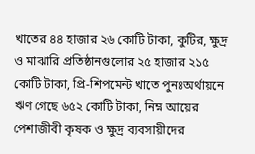খাতের ৪৪ হাজার ২৬ কোটি টাকা, কুটির, ক্ষুদ্র ও মাঝারি প্রতিষ্ঠানগুলোর ২৫ হাজার ২১৫ কোটি টাকা, প্রি-শিপমেন্ট খাতে পুনঃঅর্থায়নে ঋণ গেছে ৬৫২ কোটি টাকা, নিম্ন আয়ের পেশাজীবী কৃষক ও ক্ষুদ্র ব্যবসায়ীদের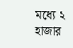মধ্যে ২ হাজার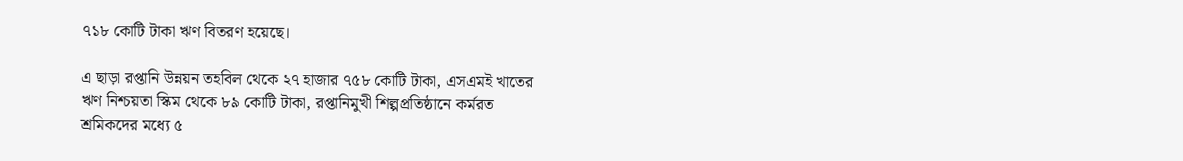৭১৮ কোটি টাকা ঋণ বিতরণ হয়েছে।

এ ছাড়া রপ্তানি উন্নয়ন তহবিল থেকে ২৭ হাজার ৭৫৮ কোটি টাকা, এসএমই খাতের ঋণ নিশ্চয়তা স্কিম থেকে ৮৯ কোটি টাকা, রপ্তানিমুখী শিল্পপ্রতিষ্ঠানে কর্মরত শ্রমিকদের মধ্যে ৫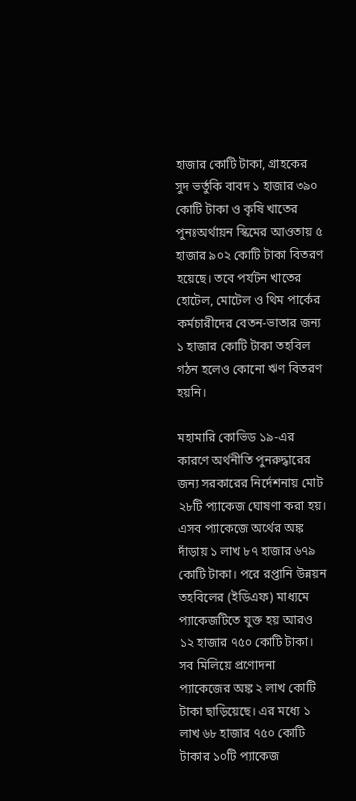হাজার কোটি টাকা, গ্রাহকের সুদ ভর্তুকি বাবদ ১ হাজার ৩৯০ কোটি টাকা ও কৃষি খাতের পুনঃঅর্থায়ন স্কিমের আওতায় ৫ হাজার ৯০২ কোটি টাকা বিতরণ হয়েছে। তবে পর্যটন খাতের হোটেল, মোটেল ও থিম পার্কের কর্মচারীদের বেতন-ভাতার জন্য ১ হাজার কোটি টাকা তহবিল গঠন হলেও কোনো ঋণ বিতরণ হয়নি।

মহামারি কোভিড ১৯-এর কারণে অর্থনীতি পুনরুদ্ধারের জন্য সরকারের নির্দেশনায় মোট ২৮টি প্যাকেজ ঘোষণা করা হয়। এসব প্যাকেজে অর্থের অঙ্ক দাঁড়ায় ১ লাখ ৮৭ হাজার ৬৭৯ কোটি টাকা। পরে রপ্তানি উন্নয়ন তহবিলের (ইডিএফ) মাধ্যমে প্যাকেজটিতে যুক্ত হয় আরও ১২ হাজার ৭৫০ কোটি টাকা। সব মিলিয়ে প্রণোদনা প্যাকেজের অঙ্ক ২ লাখ কোটি টাকা ছাড়িয়েছে। এর মধ্যে ১ লাখ ৬৮ হাজার ৭৫০ কোটি টাকার ১০টি প্যাকেজ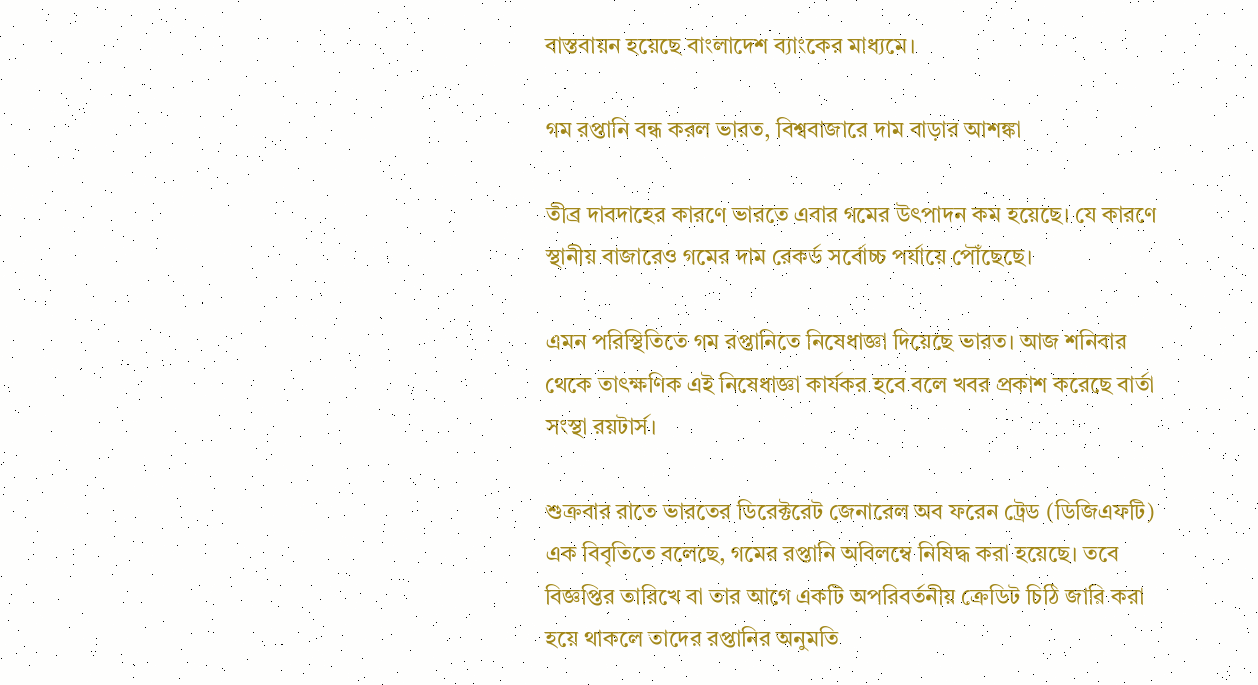বাস্তবায়ন হয়েছে বাংলাদেশ ব্যাংকের মাধ্যমে।

গম রপ্তানি বন্ধ করল ভারত, বিশ্ববাজারে দাম বাড়ার আশঙ্কা

তীব্র দাবদাহের কারণে ভারতে এবার গমের উৎপাদন কম হয়েছে। যে কারণে স্থানীয় বাজারেও গমের দাম রেকর্ড সর্বোচ্চ পর্যায়ে পৌঁছেছে।

এমন পরিস্থিতিতে গম রপ্তানিতে নিষেধাজ্ঞা দিয়েছে ভারত। আজ শনিবার থেকে তাৎক্ষণিক এই নিষেধাজ্ঞা কার্যকর হবে বলে খবর প্রকাশ করেছে বার্তা সংস্থা রয়টার্স।

শুক্রবার রাতে ভারতের ডিরেক্টরেট জেনারেল অব ফরেন ট্রেড (ডিজিএফটি) এক বিবৃতিতে বলেছে, গমের রপ্তানি অবিলম্বে নিষিদ্ধ করা হয়েছে। তবে বিজ্ঞপ্তির তারিখে বা তার আগে একটি অপরিবর্তনীয় ক্রেডিট চিঠি জারি করা হয়ে থাকলে তাদের রপ্তানির অনুমতি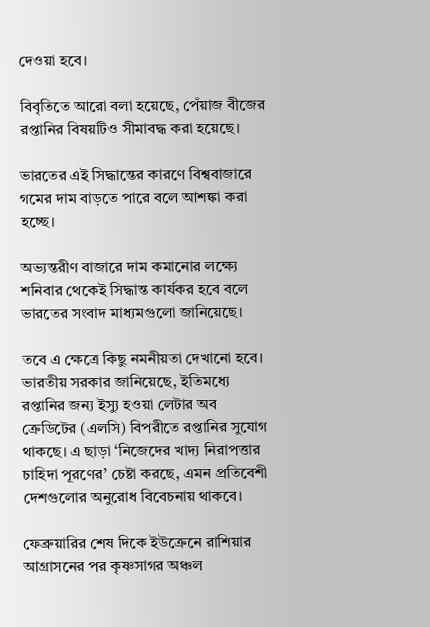দেওয়া হবে।

বিবৃতিতে আরো বলা হয়েছে, পেঁয়াজ বীজের রপ্তানির বিষয়টিও সীমাবদ্ধ করা হয়েছে।

ভারতের এই সিদ্ধান্তের কারণে বিশ্ববাজারে গমের দাম বাড়তে পারে বলে আশঙ্কা করা হচ্ছে।

অভ্যন্তরীণ বাজারে দাম কমানোর লক্ষ্যে শনিবার থেকেই সিদ্ধান্ত কার্যকর হবে বলে ভারতের সংবাদ মাধ্যমগুলো জানিয়েছে।

তবে এ ক্ষেত্রে কিছু নমনীয়তা দেখানো হবে। ভারতীয় সরকার জানিয়েছে, ইতিমধ্যে রপ্তানির জন্য ইস্যু হওয়া লেটার অব ক্রেডিটের (এলসি) বিপরীতে রপ্তানির সুযোগ থাকছে। এ ছাড়া ‘নিজেদের খাদ্য নিরাপত্তার চাহিদা পূরণের’ চেষ্টা করছে, এমন প্রতিবেশী দেশগুলোর অনুরোধ বিবেচনায় থাকবে।

ফেব্রুয়ারির শেষ দিকে ইউক্রেনে রাশিয়ার আগ্রাসনের পর কৃষ্ণসাগর অঞ্চল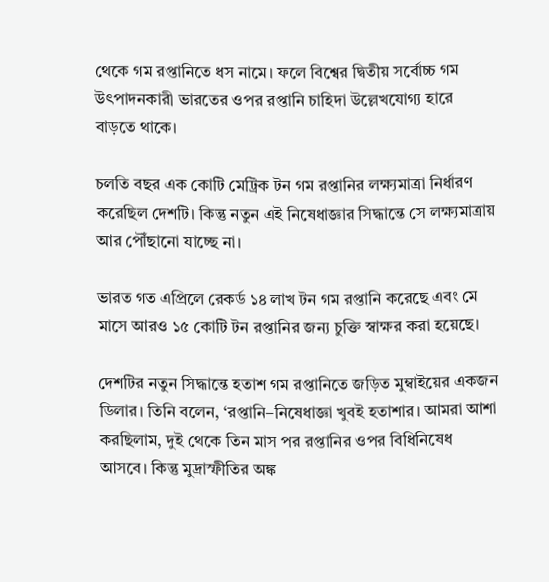থেকে গম রপ্তানিতে ধস নামে। ফলে বিশ্বের দ্বিতীয় সর্বোচ্চ গম উৎপাদনকারী ভারতের ওপর রপ্তানি চাহিদা উল্লেখযোগ্য হারে বাড়তে থাকে।

চলতি বছর এক কোটি মেট্রিক টন গম রপ্তানির লক্ষ্যমাত্রা নির্ধারণ করেছিল দেশটি। কিন্তু নতুন এই নিষেধাজ্ঞার সিদ্ধান্তে সে লক্ষ্যমাত্রায় আর পৌঁছানো যাচ্ছে না।

ভারত গত এপ্রিলে রেকর্ড ১৪ লাখ টন গম রপ্তানি করেছে এবং মে মাসে আরও ১৫ কোটি টন রপ্তানির জন্য চুক্তি স্বাক্ষর করা হয়েছে।

দেশটির নতুন সিদ্ধান্তে হতাশ গম রপ্তানিতে জড়িত মুম্বাইয়ের একজন ডিলার। তিনি বলেন, ‘রপ্তানি–নিষেধাজ্ঞা খুবই হতাশার। আমরা আশা করছিলাম, দুই থেকে তিন মাস পর রপ্তানির ওপর বিধিনিষেধ আসবে। কিন্তু মুদ্রাস্ফীতির অঙ্ক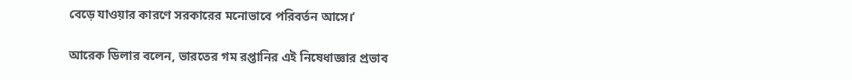বেড়ে যাওয়ার কারণে সরকারের মনোভাবে পরিবর্তন আসে।’

আরেক ডিলার বলেন, ভারতের গম রপ্তানির এই নিষেধাজ্ঞার প্রভাব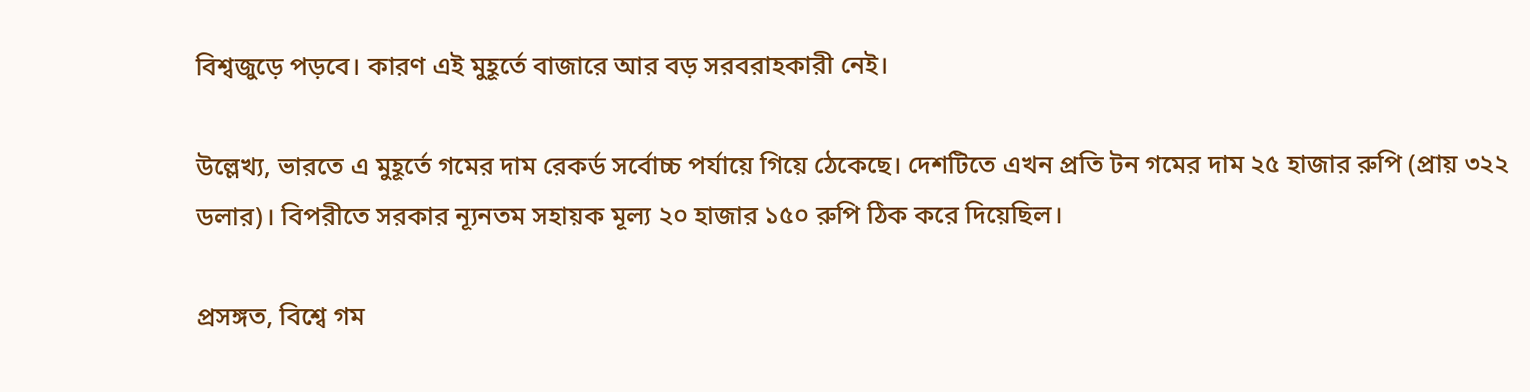বিশ্বজুড়ে পড়বে। কারণ এই মুহূর্তে বাজারে আর বড় সরবরাহকারী নেই।

উল্লেখ্য, ভারতে এ মুহূর্তে গমের দাম রেকর্ড সর্বোচ্চ পর্যায়ে গিয়ে ঠেকেছে। দেশটিতে এখন প্রতি টন গমের দাম ২৫ হাজার রুপি (প্রায় ৩২২ ডলার)। বিপরীতে সরকার ন্যূনতম সহায়ক মূল্য ২০ হাজার ১৫০ রুপি ঠিক করে দিয়েছিল।

প্রসঙ্গত, বিশ্বে গম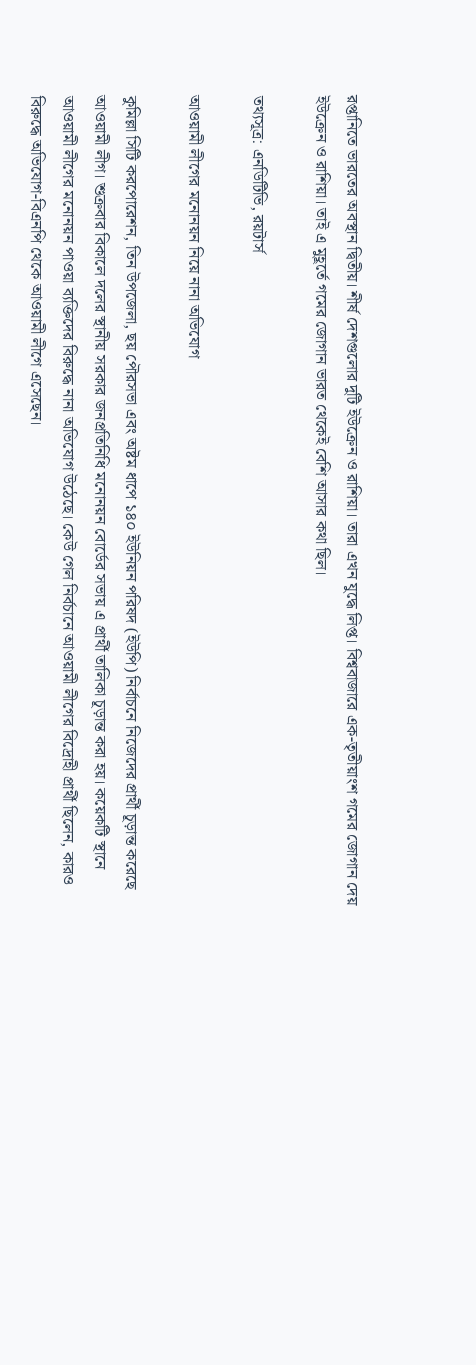রপ্তানিতে ভারতের অবস্থান দ্বিতীয়। শীর্ষ দেশগুলোর দুটি ইউক্রেন ও রাশিয়া। তারা এখন যুদ্ধে লিপ্ত। বিশ্ববাজারে এক-তৃতীয়াংশ গমের জোগান দেয় ইউক্রেন ও রাশিয়া। তাই এ মুহূর্তে গমের জোগান ভারত থেকেই বেশি আসার কথা ছিল।

তথ্যসূত্র: এনডিটিভি, রয়টার্স

আওয়ামী লীগের মনোনয়ন নিয়ে নানা অভিযোগ

কুমিল্লা সিটি করপোরেশন, তিন উপজেলা, ছয় পৌরসভা এবং অষ্টম ধাপে ১৪০ ইউনিয়ন পরিষদ (ইউপি) নির্বাচনে নিজেদের প্রার্থী চূড়ান্ত করেছে আওয়ামী লীগ। শুক্রবার বিকালে দলের স্থানীয় সরকার জনপ্রতিনিধি মনোনয়ন বোর্ডের সভায় এ প্রার্থী তালিকা চূড়ান্ত করা হয়। কয়েকটি স্থানে আওয়ামী লীগের মনোনয়ন পাওয়া ব্যক্তিদের বিরুদ্ধে নানা অভিযোগ উঠেছে। কেউ গেল নির্বচানে আওয়ামী লীগের বিদ্রোহী প্রার্থী ছিলেন, কারও বিরুদ্ধে অভিযোগ-বিএনপি থেকে আওয়ামী লীগে এসেছেন।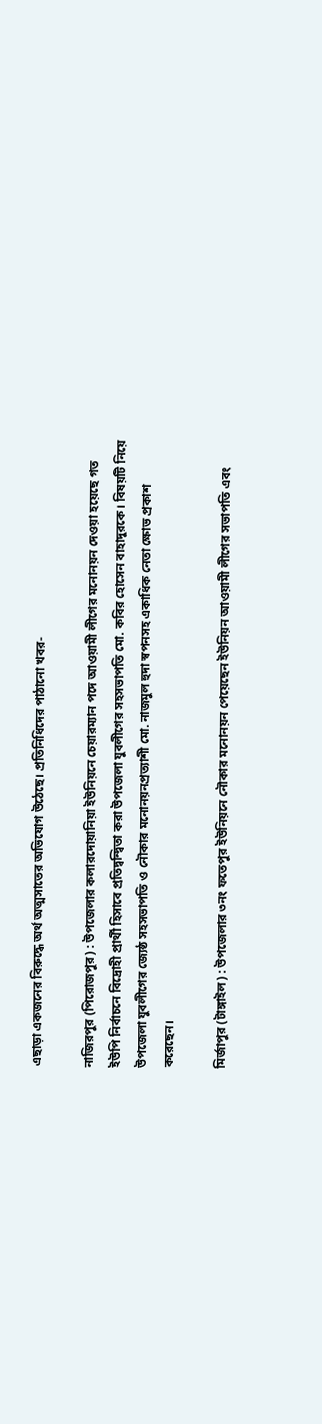এছাড়া একজনের বিরুদ্ধে অর্থ অত্মসাতের অভিযোগ উঠেছে। প্রতিনিধিদের পাঠানো খবর-

নাজিরপুর (পিরোজপুর) : উপজেলার কলারদোয়ানিয়া ইউনিয়নে চেয়ারম্যান পদে আওয়ামী লীগের মনোনয়ন দেওয়া হয়েছে গত ইউপি নির্বাচনে বিদ্রোহী প্রার্থী হিসাবে প্রতিদ্বন্দ্বিতা করা উপজেলা যুবলীগের সহসভাপতি মো. কবির হোসেন বাহাদুরকে। বিষয়টি নিয়ে উপজেলা যুবলীগের জ্যেষ্ঠ সহসভাপতি ও নৌকার মনোনয়নপ্রত্যাশী মো. নাজমুল হুদা স্বপনসহ একাধিক নেতা ক্ষোভ প্রকাশ করেছেন।

মির্জাপুর (টাঙ্গাইল) : উপজেলার ৩নং ফতেপুর ইউনিয়নে নৌকার মনোনয়ন পেয়েছেন ইউনিয়ন আওয়ামী লীগের সভাপতি এবং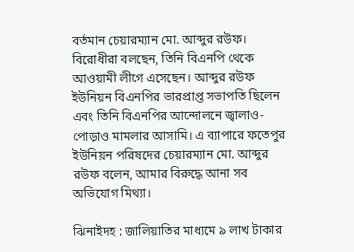বর্তমান চেয়ারম্যান মো. আব্দুর রউফ। বিরোধীরা বলছেন, তিনি বিএনপি থেকে আওয়ামী লীগে এসেছেন। আব্দুর রউফ ইউনিয়ন বিএনপির ভারপ্রাপ্ত সভাপতি ছিলেন এবং তিনি বিএনপির আন্দোলনে জ্বালাও-পোড়াও মামলার আসামি। এ ব্যাপারে ফতেপুর ইউনিয়ন পরিষদের চেয়ারম্যান মো. আব্দুর রউফ বলেন, আমার বিরুদ্ধে আনা সব অভিযোগ মিথ্যা।

ঝিনাইদহ : জালিয়াতির মাধ্যমে ৯ লাখ টাকার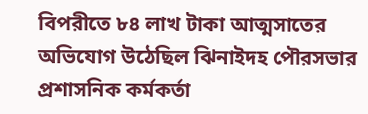বিপরীতে ৮৪ লাখ টাকা আত্মসাতের অভিযোগ উঠেছিল ঝিনাইদহ পৌরসভার প্রশাসনিক কর্মকর্তা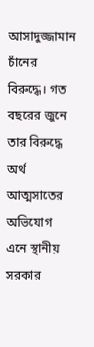আসাদুজ্জামান চাঁনের বিরুদ্ধে। গত বছরের জুনে তার বিরুদ্ধে অর্থ আত্মসাতের অভিযোগ এনে স্থানীয় সরকার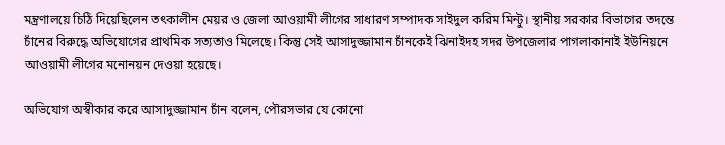মন্ত্রণালয়ে চিঠি দিয়েছিলেন তৎকালীন মেয়র ও জেলা আওয়ামী লীগের সাধারণ সম্পাদক সাইদুল করিম মিন্টু। স্থানীয় সরকার বিভাগের তদন্তে চাঁনের বিরুদ্ধে অভিযোগের প্রাথমিক সত্যতাও মিলেছে। কিন্তু সেই আসাদুজ্জামান চাঁনকেই ঝিনাইদহ সদর উপজেলার পাগলাকানাই ইউনিয়নে আওয়ামী লীগের মনোনয়ন দেওয়া হয়েছে।

অভিযোগ অস্বীকার করে আসাদুজ্জামান চাঁন বলেন, পৌরসভার যে কোনো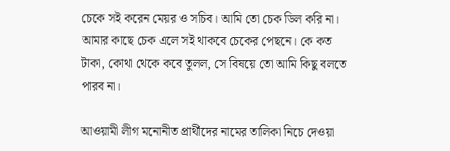চেকে সই করেন মেয়র ও সচিব। আমি তো চেক ডিল করি না। আমার কাছে চেক এলে সই থাকবে চেকের পেছনে। কে কত টাকা, কোথা থেকে কবে তুলল, সে বিষয়ে তো আমি কিছু বলতে পারব না।

আওয়ামী লীগ মনোনীত প্রার্থীদের নামের তালিকা নিচে দেওয়া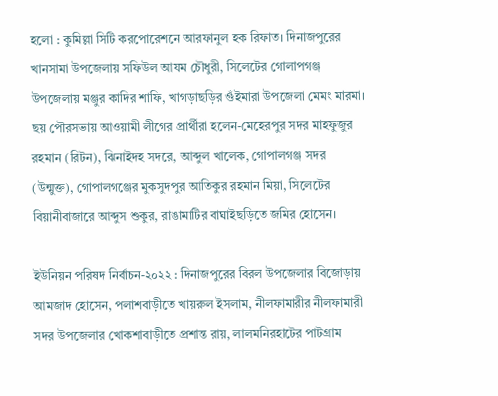হলো : কুমিল্লা সিটি করপোরেশনে আরফানুল হক রিফাত। দিনাজপুরের খানসামা উপজেলায় সফিউল আযম চৌধুরী, সিলেটের গোলাপগঞ্জ উপজেলায় মঞ্জুর কাদির শাফি, খাগড়াছড়ির গুঁইমারা উপজেলা মেমং মারমা। ছয় পৌরসভায় আওয়ামী লীগের প্রার্থীরা হলেন-মেহেরপুর সদর মাহফুজুর রহমান (রিটন), ঝিনাইদহ সদরে, আব্দুল খালেক, গোপালগঞ্জ সদর (উন্মুক্ত), গোপালগঞ্জের মুকসুদপুর আতিকুর রহমান মিয়া, সিলেটের বিয়ানীবাজারে আব্দুস শুকুর, রাঙামাটির বাঘাইছড়িতে জমির হোসেন।

ইউনিয়ন পরিষদ নির্বাচন-২০২২ : দিনাজপুরের বিরল উপজেলার বিজোড়ায় আমজাদ হোসেন, পলাশবাড়ীতে খায়রুল ইসলাম, নীলফামারীর নীলফামারী সদর উপজেলার খোকশাবাড়ীতে প্রশান্ত রায়, লালমনিরহাটের পাটগ্রাম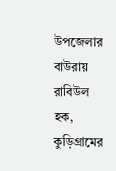উপজেলার বাউরায় রাবিউল হক, কুড়িগ্রামের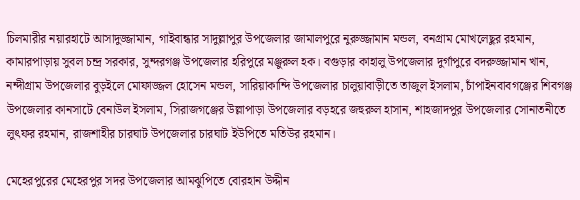চিলমারীর নয়ারহাটে আসাদুজ্জামান, গাইবান্ধার সাদুল্লাপুর উপজেলার জামালপুরে নুরুজ্জামান মন্ডল, বনগ্রাম মোখলেছুর রহমান, কামারপাড়ায় সুবল চন্দ্র সরকার, সুন্দরগঞ্জ উপজেলার হরিপুরে মঞ্জুরুল হক। বগুড়ার কাহালু উপজেলার দুর্গাপুরে বদরুজ্জামান খান, নন্দীগ্রাম উপজেলার বুড়ইলে মোফাজ্জল হোসেন মন্ডল, সারিয়াকান্দি উপজেলার চালুয়াবাড়ীতে তাজুল ইসলাম, চাঁপাইনবাবগঞ্জের শিবগঞ্জ উপজেলার কানসাটে বেনাউল ইসলাম, সিরাজগঞ্জের উল্লাপাড়া উপজেলার বড়হরে জহুরুল হাসান, শাহজাদপুর উপজেলার সোনাতনীতে লুৎফর রহমান, রাজশাহীর চারঘাট উপজেলার চারঘাট ইউপিতে মতিউর রহমান।

মেহেরপুরের মেহেরপুর সদর উপজেলার আমঝুপিতে বোরহান উদ্দীন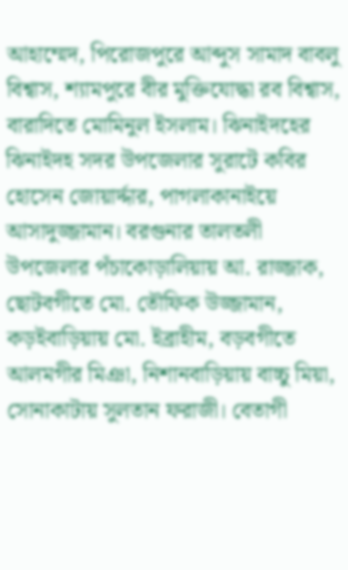আহাম্মেদ, পিরোজপুরে আব্দুস সামাদ বাবলু বিশ্বাস, শ্যামপুরে বীর মুক্তিযোদ্ধা রব বিশ্বাস, বারাদিতে মোমিনুল ইসলাম। ঝিনাইদহের ঝিনাইদহ সদর উপজেলার সুরাটে কবির হোসেন জোয়ার্দ্দার, পাগলাকানাইয়ে আসাদুজ্জামান। বরগুনার তালতলী উপজেলার পঁচাকোড়ালিয়ায় আ. রাজ্জাক, ছোটবগীতে মো. তৌফিক উজ্জামান, কড়ইবাড়িয়ায় মো. ইব্রাহীম, বড়বগীতে আলমগীর মিঞা, নিশানবাড়িয়ায় বাচ্চু মিয়া, সোনাকাটায় সুলতান ফরাজী। বেতাগী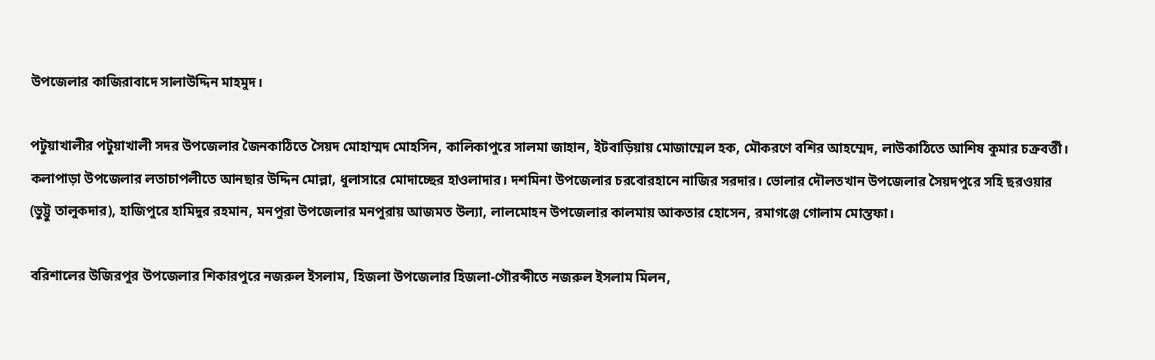উপজেলার কাজিরাবাদে সালাউদ্দিন মাহমুদ।

পটুয়াখালীর পটুয়াখালী সদর উপজেলার জৈনকাঠিতে সৈয়দ মোহাম্মদ মোহসিন, কালিকাপুরে সালমা জাহান, ইটবাড়িয়ায় মোজাম্মেল হক, মৌকরণে বশির আহম্মেদ, লাউকাঠিতে আশিষ কুমার চক্রবর্ত্তী। কলাপাড়া উপজেলার লতাচাপলীতে আনছার উদ্দিন মোল্লা, ধুলাসারে মোদাচ্ছের হাওলাদার। দশমিনা উপজেলার চরবোরহানে নাজির সরদার। ভোলার দৌলতখান উপজেলার সৈয়দপুরে সহি ছরওয়ার (ভুট্টু তালুকদার), হাজিপুরে হামিদুর রহমান, মনপুরা উপজেলার মনপুরায় আজমত উল্যা, লালমোহন উপজেলার কালমায় আকতার হোসেন, রমাগঞ্জে গোলাম মোস্তফা।

বরিশালের উজিরপুর উপজেলার শিকারপুরে নজরুল ইসলাম, হিজলা উপজেলার হিজলা-গৌরব্দীতে নজরুল ইসলাম মিলন,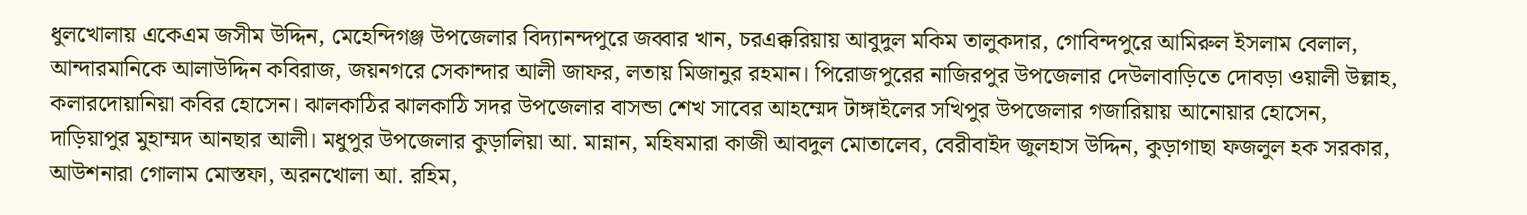ধুলখোলায় একেএম জসীম উদ্দিন, মেহেন্দিগঞ্জ উপজেলার বিদ্যানন্দপুরে জব্বার খান, চরএক্করিয়ায় আবুদুল মকিম তালুকদার, গোবিন্দপুরে আমিরুল ইসলাম বেলাল, আন্দারমানিকে আলাউদ্দিন কবিরাজ, জয়নগরে সেকান্দার আলী জাফর, লতায় মিজানুর রহমান। পিরোজপুরের নাজিরপুর উপজেলার দেউলাবাড়িতে দোবড়া ওয়ালী উল্লাহ, কলারদোয়ানিয়া কবির হোসেন। ঝালকাঠির ঝালকাঠি সদর উপজেলার বাসন্ডা শেখ সাবের আহম্মেদ টাঙ্গাইলের সখিপুর উপজেলার গজারিয়ায় আনোয়ার হোসেন, দাড়িয়াপুর মুহাম্মদ আনছার আলী। মধুপুর উপজেলার কুড়ালিয়া আ. মান্নান, মহিষমারা কাজী আবদুল মোতালেব, বেরীবাইদ জুলহাস উদ্দিন, কুড়াগাছা ফজলুল হক সরকার, আউশনারা গোলাম মোস্তফা, অরনখোলা আ. রহিম,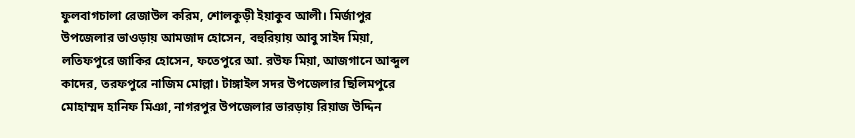ফুলবাগচালা রেজাউল করিম, শোলকুড়ী ইয়াকুব আলী। মির্জাপুর উপজেলার ভাওড়ায় আমজাদ হোসেন, বহুরিয়ায় আবু সাইদ মিয়া, লতিফপুরে জাকির হোসেন, ফতেপুরে আ. রউফ মিয়া, আজগানে আব্দুল কাদের, তরফপুরে নাজিম মোল্লা। টাঙ্গাইল সদর উপজেলার ছিলিমপুরে মোহাম্মদ হানিফ মিঞা, নাগরপুর উপজেলার ভারড়ায় রিয়াজ উদ্দিন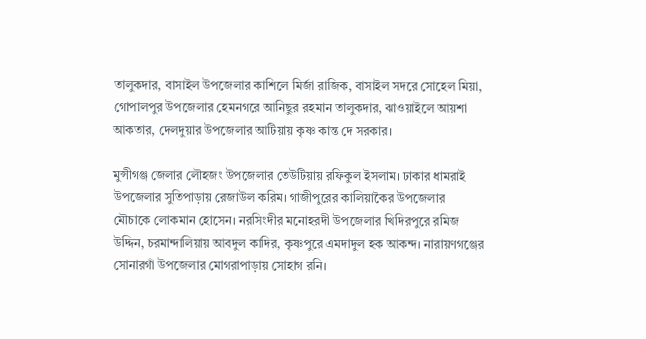তালুকদার, বাসাইল উপজেলার কাশিলে মির্জা রাজিক, বাসাইল সদরে সোহেল মিয়া, গোপালপুর উপজেলার হেমনগরে আনিছুর রহমান তালুকদার, ঝাওয়াইলে আয়শা আকতার, দেলদুয়ার উপজেলার আটিয়ায় কৃষ্ণ কান্ত দে সরকার।

মুন্সীগঞ্জ জেলার লৌহজং উপজেলার তেউটিয়ায় রফিকুল ইসলাম। ঢাকার ধামরাই উপজেলার সুতিপাড়ায় রেজাউল করিম। গাজীপুরের কালিয়াকৈর উপজেলার মৌচাকে লোকমান হোসেন। নরসিংদীর মনোহরদী উপজেলার খিদিরপুরে রমিজ উদ্দিন, চরমান্দালিয়ায় আবদুল কাদির, কৃষ্ণপুরে এমদাদুল হক আকন্দ। নারায়ণগঞ্জের সোনারগাঁ উপজেলার মোগরাপাড়ায় সোহাগ রনি।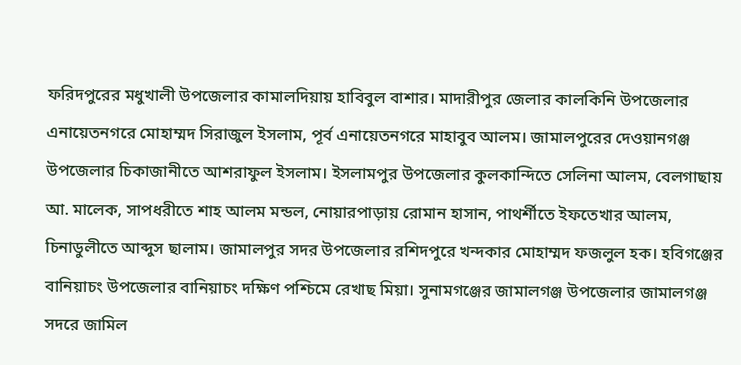ফরিদপুরের মধুখালী উপজেলার কামালদিয়ায় হাবিবুল বাশার। মাদারীপুর জেলার কালকিনি উপজেলার এনায়েতনগরে মোহাম্মদ সিরাজুল ইসলাম, পূর্ব এনায়েতনগরে মাহাবুব আলম। জামালপুরের দেওয়ানগঞ্জ উপজেলার চিকাজানীতে আশরাফুল ইসলাম। ইসলামপুর উপজেলার কুলকান্দিতে সেলিনা আলম, বেলগাছায় আ. মালেক, সাপধরীতে শাহ আলম মন্ডল, নোয়ারপাড়ায় রোমান হাসান, পাথর্শীতে ইফতেখার আলম, চিনাডুলীতে আব্দুস ছালাম। জামালপুর সদর উপজেলার রশিদপুরে খন্দকার মোহাম্মদ ফজলুল হক। হবিগঞ্জের বানিয়াচং উপজেলার বানিয়াচং দক্ষিণ পশ্চিমে রেখাছ মিয়া। সুনামগঞ্জের জামালগঞ্জ উপজেলার জামালগঞ্জ সদরে জামিল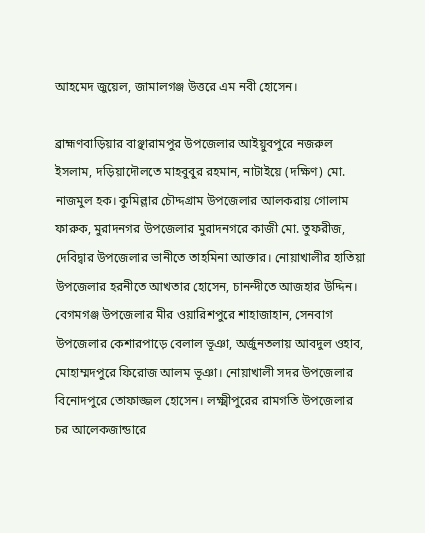আহমেদ জুয়েল, জামালগঞ্জ উত্তরে এম নবী হোসেন।

ব্রাহ্মণবাড়িয়ার বাঞ্ছারামপুর উপজেলার আইয়ুবপুরে নজরুল ইসলাম, দড়িয়াদৌলতে মাহবুবুর রহমান, নাটাইয়ে (দক্ষিণ) মো. নাজমুল হক। কুমিল্লার চৌদ্দগ্রাম উপজেলার আলকরায় গোলাম ফারুক, মুরাদনগর উপজেলার মুরাদনগরে কাজী মো. তুফরীজ, দেবিদ্বার উপজেলার ভানীতে তাহমিনা আক্তার। নোয়াখালীর হাতিয়া উপজেলার হরনীতে আখতার হোসেন, চানন্দীতে আজহার উদ্দিন। বেগমগঞ্জ উপজেলার মীর ওয়ারিশপুরে শাহাজাহান, সেনবাগ উপজেলার কেশারপাড়ে বেলাল ভূঞা, অর্জুনতলায় আবদুল ওহাব, মোহাম্মদপুরে ফিরোজ আলম ভূঞা। নোয়াখালী সদর উপজেলার বিনোদপুরে তোফাজ্জল হোসেন। লক্ষ্মীপুরের রামগতি উপজেলার চর আলেকজান্ডারে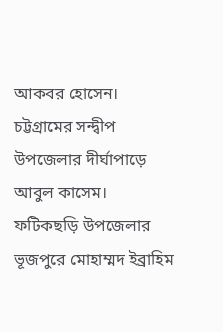আকবর হোসেন। চট্টগ্রামের সন্দ্বীপ উপজেলার দীর্ঘাপাড়ে আবুল কাসেম। ফটিকছড়ি উপজেলার ভূজপুরে মোহাম্মদ ইব্রাহিম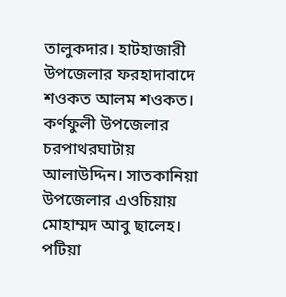তালুকদার। হাটহাজারী উপজেলার ফরহাদাবাদে শওকত আলম শওকত। কর্ণফুলী উপজেলার চরপাথরঘাটায় আলাউদ্দিন। সাতকানিয়া উপজেলার এওচিয়ায় মোহাম্মদ আবু ছালেহ। পটিয়া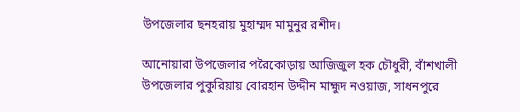উপজেলার ছনহরায় মুহাম্মদ মামুনুর রশীদ।

আনোয়ারা উপজেলার পরৈকোড়ায় আজিজুল হক চৌধুরী, বাঁশখালী উপজেলার পুকুরিয়ায় বোরহান উদ্দীন মাহ্মুদ নওয়াজ, সাধনপুরে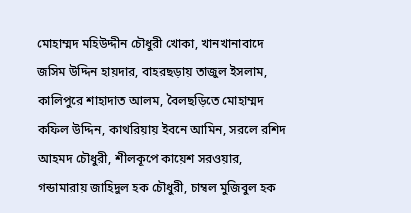মোহাম্মদ মহিউদ্দীন চৌধুরী খোকা, খানখানাবাদে জসিম উদ্দিন হায়দার, বাহরছড়ায় তাজুল ইসলাম, কালিপুরে শাহাদাত আলম, বৈলছড়িতে মোহাম্মদ কফিল উদ্দিন, কাথরিয়ায় ইবনে আমিন, সরলে রশিদ আহমদ চৌধুরী, শীলকূপে কায়েশ সরওয়ার, গন্ডামারায় জাহিদুল হক চৌধুরী, চাম্বল মুজিবুল হক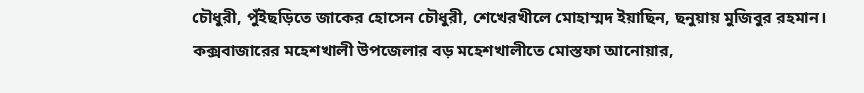চৌধুরী, পুঁইছড়িতে জাকের হোসেন চৌধুরী, শেখেরখীলে মোহাম্মদ ইয়াছিন, ছনুয়ায় মুজিবুর রহমান। কক্সবাজারের মহেশখালী উপজেলার বড় মহেশখালীতে মোস্তফা আনোয়ার,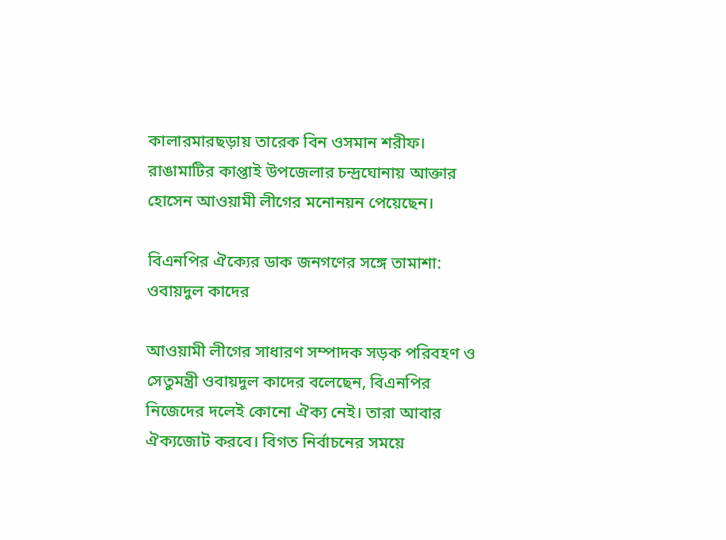কালারমারছড়ায় তারেক বিন ওসমান শরীফ। রাঙামাটির কাপ্তাই উপজেলার চন্দ্রঘোনায় আক্তার হোসেন আওয়ামী লীগের মনোনয়ন পেয়েছেন।

বিএনপির ঐক্যের ডাক জনগণের সঙ্গে তামাশা: ওবায়দুল কাদের

আওয়ামী লীগের সাধারণ সম্পাদক সড়ক পরিবহণ ও সেতুমন্ত্রী ওবায়দুল কাদের বলেছেন, বিএনপির নিজেদের দলেই কোনো ঐক্য নেই। তারা আবার ঐক্যজোট করবে। বিগত নির্বাচনের সময়ে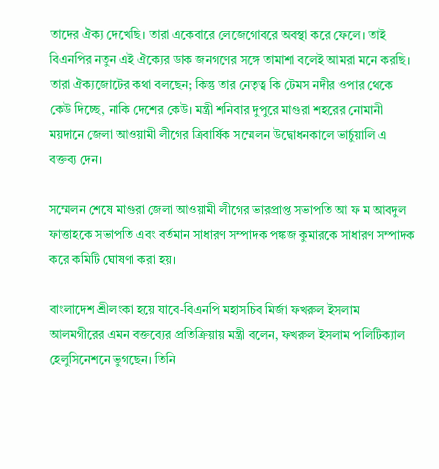তাদের ঐক্য দেখেছি। তারা একেবারে লেজেগোবরে অবস্থা করে ফেলে। তাই বিএনপির নতুন এই ঐক্যের ডাক জনগণের সঙ্গে তামাশা বলেই আমরা মনে করছি। তারা ঐক্যজোটের কথা বলছেন; কিন্তু তার নেতৃত্ব কি টেমস নদীর ওপার থেকে কেউ দিচ্ছে, নাকি দেশের কেউ। মন্ত্রী শনিবার দুপুরে মাগুরা শহরের নোমানী ময়দানে জেলা আওয়ামী লীগের ত্রিবার্ষিক সম্মেলন উদ্বোধনকালে ভার্চুয়ালি এ বক্তব্য দেন।

সম্মেলন শেষে মাগুরা জেলা আওয়ামী লীগের ভারপ্রাপ্ত সভাপতি আ ফ ম আবদুল ফাত্তাহকে সভাপতি এবং বর্তমান সাধারণ সম্পাদক পঙ্কজ কুমারকে সাধারণ সম্পাদক করে কমিটি ঘোষণা করা হয়।

বাংলাদেশ শ্রীলংকা হয়ে যাবে-বিএনপি মহাসচিব মির্জা ফখরুল ইসলাম আলমগীরের এমন বক্তব্যের প্রতিক্রিয়ায় মন্ত্রী বলেন, ফখরুল ইসলাম পলিটিক্যাল হেলুসিনেশনে ভুগছেন। তিনি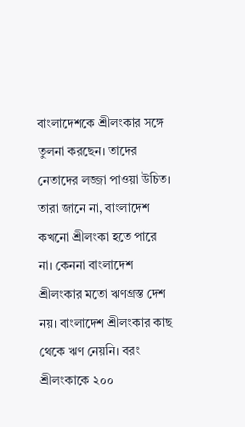বাংলাদেশকে শ্রীলংকার সঙ্গে তুলনা করছেন। তাদের নেতাদের লজ্জা পাওয়া উচিত। তারা জানে না, বাংলাদেশ কখনো শ্রীলংকা হতে পারে না। কেননা বাংলাদেশ শ্রীলংকার মতো ঋণগ্রস্ত দেশ নয়। বাংলাদেশ শ্রীলংকার কাছ থেকে ঋণ নেয়নি। বরং শ্রীলংকাকে ২০০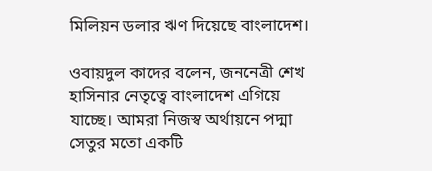মিলিয়ন ডলার ঋণ দিয়েছে বাংলাদেশ।

ওবায়দুল কাদের বলেন, জননেত্রী শেখ হাসিনার নেতৃত্বে বাংলাদেশ এগিয়ে যাচ্ছে। আমরা নিজস্ব অর্থায়নে পদ্মা সেতুর মতো একটি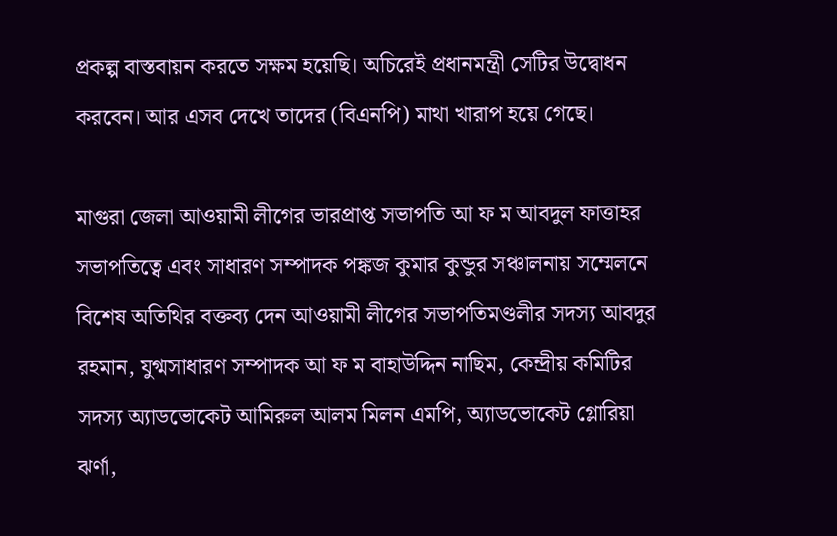প্রকল্প বাস্তবায়ন করতে সক্ষম হয়েছি। অচিরেই প্রধানমন্ত্রী সেটির উদ্বোধন করবেন। আর এসব দেখে তাদের (বিএনপি) মাথা খারাপ হয়ে গেছে।

মাগুরা জেলা আওয়ামী লীগের ভারপ্রাপ্ত সভাপতি আ ফ ম আবদুল ফাত্তাহর সভাপতিত্বে এবং সাধারণ সম্পাদক পঙ্কজ কুমার কুন্ডুর সঞ্চালনায় সম্মেলনে বিশেষ অতিথির বক্তব্য দেন আওয়ামী লীগের সভাপতিমণ্ডলীর সদস্য আবদুর রহমান, যুগ্মসাধারণ সম্পাদক আ ফ ম বাহাউদ্দিন নাছিম, কেন্দ্রীয় কমিটির সদস্য অ্যাডভোকেট আমিরুল আলম মিলন এমপি, অ্যাডভোকেট গ্লোরিয়া ঝর্ণা,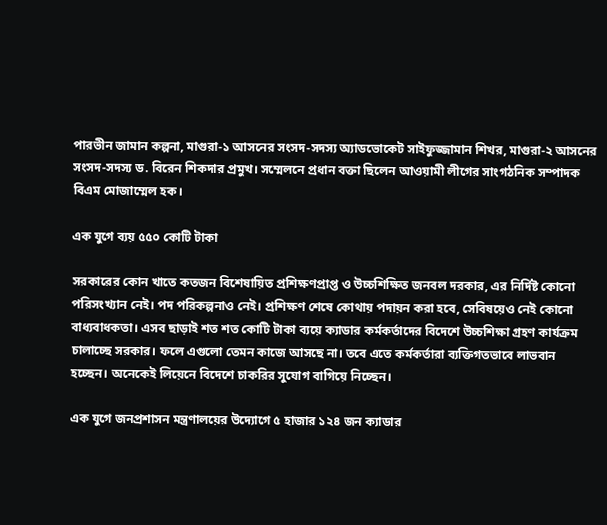পারভীন জামান কল্পনা, মাগুরা-১ আসনের সংসদ-সদস্য অ্যাডভোকেট সাইফুজ্জামান শিখর, মাগুরা-২ আসনের সংসদ-সদস্য ড. বিরেন শিকদার প্রমুখ। সম্মেলনে প্রধান বক্তা ছিলেন আওয়ামী লীগের সাংগঠনিক সম্পাদক বিএম মোজাম্মেল হক।

এক যুগে ব্যয় ৫৫০ কোটি টাকা

সরকারের কোন খাতে কতজন বিশেষায়িত প্রশিক্ষণপ্রাপ্ত ও উচ্চশিক্ষিত জনবল দরকার, এর নির্দিষ্ট কোনো পরিসংখ্যান নেই। পদ পরিকল্পনাও নেই। প্রশিক্ষণ শেষে কোথায় পদায়ন করা হবে, সেবিষয়েও নেই কোনো বাধ্যবাধকতা। এসব ছাড়াই শত শত কোটি টাকা ব্যয়ে ক্যাডার কর্মকর্তাদের বিদেশে উচ্চশিক্ষা গ্রহণ কার্যক্রম চালাচ্ছে সরকার। ফলে এগুলো তেমন কাজে আসছে না। তবে এতে কর্মকর্তারা ব্যক্তিগতভাবে লাভবান হচ্ছেন। অনেকেই লিয়েনে বিদেশে চাকরির সুযোগ বাগিয়ে নিচ্ছেন।

এক যুগে জনপ্রশাসন মন্ত্রণালয়ের উদ্যোগে ৫ হাজার ১২৪ জন ক্যাডার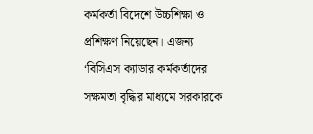কর্মকর্তা বিদেশে উচ্চশিক্ষা ও প্রশিক্ষণ নিয়েছেন। এজন্য ‘বিসিএস ক্যাডার কর্মকর্তাদের সক্ষমতা বৃদ্ধির মাধ্যমে সরকারকে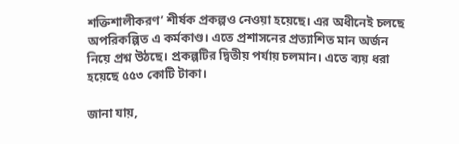শক্তিশালীকরণ’ শীর্ষক প্রকল্পও নেওয়া হয়েছে। এর অধীনেই চলছে অপরিকল্পিত এ কর্মকাণ্ড। এতে প্রশাসনের প্রত্যাশিত মান অর্জন নিয়ে প্রশ্ন উঠছে। প্রকল্পটির দ্বিতীয় পর্যায় চলমান। এতে ব্যয় ধরা হয়েছে ৫৫৩ কোটি টাকা।

জানা যায়,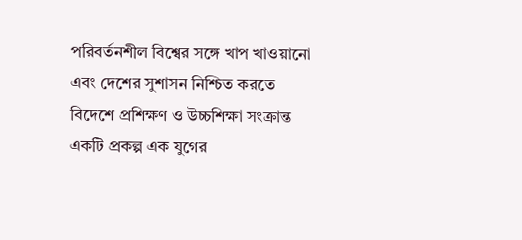পরিবর্তনশীল বিশ্বের সঙ্গে খাপ খাওয়ানো এবং দেশের সুশাসন নিশ্চিত করতে বিদেশে প্রশিক্ষণ ও উচ্চশিক্ষা সংক্রান্ত একটি প্রকল্প এক যুগের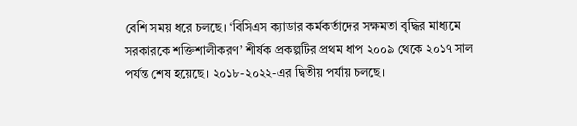বেশি সময় ধরে চলছে। ‘বিসিএস ক্যাডার কর্মকর্তাদের সক্ষমতা বৃদ্ধির মাধ্যমে সরকারকে শক্তিশালীকরণ’ শীর্ষক প্রকল্পটির প্রথম ধাপ ২০০৯ থেকে ২০১৭ সাল পর্যন্ত শেষ হয়েছে। ২০১৮-২০২২-এর দ্বিতীয় পর্যায় চলছে।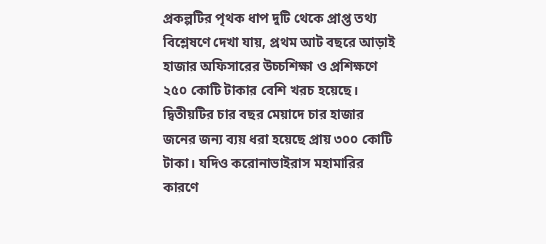প্রকল্পটির পৃথক ধাপ দুটি থেকে প্রাপ্ত তথ্য বিশ্লেষণে দেখা যায়, প্রথম আট বছরে আড়াই হাজার অফিসারের উচ্চশিক্ষা ও প্রশিক্ষণে ২৫০ কোটি টাকার বেশি খরচ হয়েছে। দ্বিতীয়টির চার বছর মেয়াদে চার হাজার জনের জন্য ব্যয় ধরা হয়েছে প্রায় ৩০০ কোটি টাকা। যদিও করোনাভাইরাস মহামারির কারণে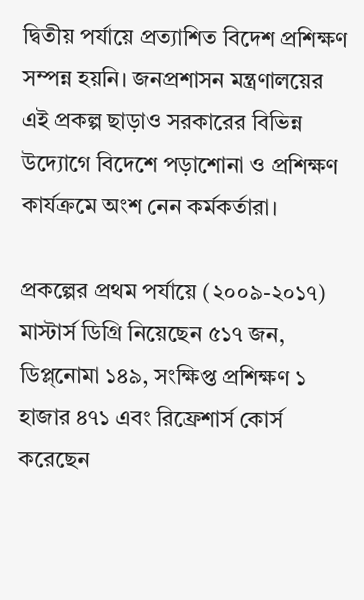দ্বিতীয় পর্যায়ে প্রত্যাশিত বিদেশ প্রশিক্ষণ সম্পন্ন হয়নি। জনপ্রশাসন মন্ত্রণালয়ের এই প্রকল্প ছাড়াও সরকারের বিভিন্ন উদ্যোগে বিদেশে পড়াশোনা ও প্রশিক্ষণ কার্যক্রমে অংশ নেন কর্মকর্তারা।

প্রকল্পের প্রথম পর্যায়ে (২০০৯-২০১৭) মাস্টার্স ডিগ্রি নিয়েছেন ৫১৭ জন, ডিপ্ল্নোমা ১৪৯, সংক্ষিপ্ত প্রশিক্ষণ ১ হাজার ৪৭১ এবং রিফ্রেশার্স কোর্স করেছেন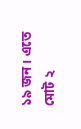১৯ জন। এতে মোট ২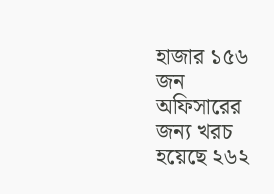হাজার ১৫৬ জন অফিসারের জন্য খরচ হয়েছে ২৬২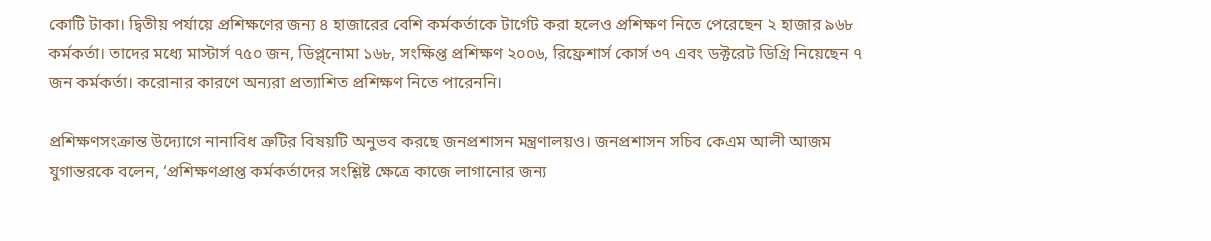কোটি টাকা। দ্বিতীয় পর্যায়ে প্রশিক্ষণের জন্য ৪ হাজারের বেশি কর্মকর্তাকে টার্গেট করা হলেও প্রশিক্ষণ নিতে পেরেছেন ২ হাজার ৯৬৮ কর্মকর্তা। তাদের মধ্যে মাস্টার্স ৭৫০ জন, ডিপ্ল্নোমা ১৬৮, সংক্ষিপ্ত প্রশিক্ষণ ২০০৬, রিফ্রেশার্স কোর্স ৩৭ এবং ডক্টরেট ডিগ্রি নিয়েছেন ৭ জন কর্মকর্তা। করোনার কারণে অন্যরা প্রত্যাশিত প্রশিক্ষণ নিতে পারেননি।

প্রশিক্ষণসংক্রান্ত উদ্যোগে নানাবিধ ত্রুটির বিষয়টি অনুভব করছে জনপ্রশাসন মন্ত্রণালয়ও। জনপ্রশাসন সচিব কেএম আলী আজম যুগান্তরকে বলেন, ‘প্রশিক্ষণপ্রাপ্ত কর্মকর্তাদের সংশ্লিষ্ট ক্ষেত্রে কাজে লাগানোর জন্য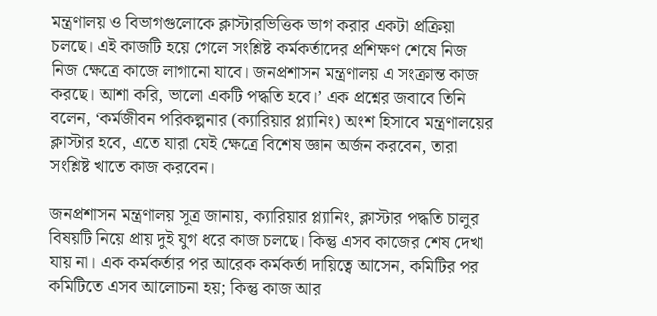মন্ত্রণালয় ও বিভাগগুলোকে ক্লাস্টারভিত্তিক ভাগ করার একটা প্রক্রিয়া চলছে। এই কাজটি হয়ে গেলে সংশ্লিষ্ট কর্মকর্তাদের প্রশিক্ষণ শেষে নিজ নিজ ক্ষেত্রে কাজে লাগানো যাবে। জনপ্রশাসন মন্ত্রণালয় এ সংক্রান্ত কাজ করছে। আশা করি, ভালো একটি পদ্ধতি হবে।’ এক প্রশ্নের জবাবে তিনি বলেন, ‘কর্মজীবন পরিকল্পনার (ক্যারিয়ার প্ল্যানিং) অংশ হিসাবে মন্ত্রণালয়ের ক্লাস্টার হবে, এতে যারা যেই ক্ষেত্রে বিশেষ জ্ঞান অর্জন করবেন, তারা সংশ্লিষ্ট খাতে কাজ করবেন।

জনপ্রশাসন মন্ত্রণালয় সূত্র জানায়, ক্যারিয়ার প্ল্যানিং, ক্লাস্টার পদ্ধতি চালুর বিষয়টি নিয়ে প্রায় দুই যুগ ধরে কাজ চলছে। কিন্তু এসব কাজের শেষ দেখা যায় না। এক কর্মকর্তার পর আরেক কর্মকর্তা দায়িত্বে আসেন, কমিটির পর কমিটিতে এসব আলোচনা হয়; কিন্তু কাজ আর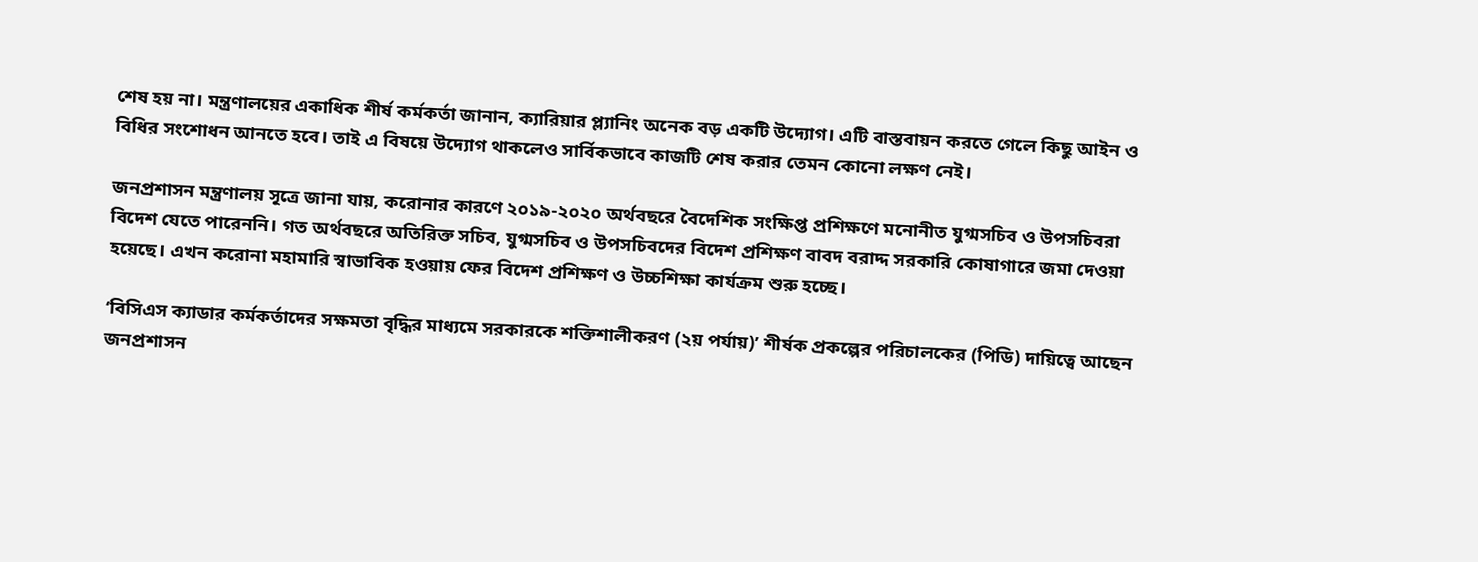শেষ হয় না। মন্ত্রণালয়ের একাধিক শীর্ষ কর্মকর্তা জানান, ক্যারিয়ার প্ল্যানিং অনেক বড় একটি উদ্যোগ। এটি বাস্তবায়ন করতে গেলে কিছু আইন ও বিধির সংশোধন আনতে হবে। তাই এ বিষয়ে উদ্যোগ থাকলেও সার্বিকভাবে কাজটি শেষ করার তেমন কোনো লক্ষণ নেই।

জনপ্রশাসন মন্ত্রণালয় সূত্রে জানা যায়, করোনার কারণে ২০১৯-২০২০ অর্থবছরে বৈদেশিক সংক্ষিপ্ত প্রশিক্ষণে মনোনীত যুগ্মসচিব ও উপসচিবরা বিদেশ যেতে পারেননি। গত অর্থবছরে অতিরিক্ত সচিব, যুগ্মসচিব ও উপসচিবদের বিদেশ প্রশিক্ষণ বাবদ বরাদ্দ সরকারি কোষাগারে জমা দেওয়া হয়েছে। এখন করোনা মহামারি স্বাভাবিক হওয়ায় ফের বিদেশ প্রশিক্ষণ ও উচ্চশিক্ষা কার্যক্রম শুরু হচ্ছে।

‘বিসিএস ক্যাডার কর্মকর্তাদের সক্ষমতা বৃদ্ধির মাধ্যমে সরকারকে শক্তিশালীকরণ (২য় পর্যায়)’ শীর্ষক প্রকল্পের পরিচালকের (পিডি) দায়িত্বে আছেন জনপ্রশাসন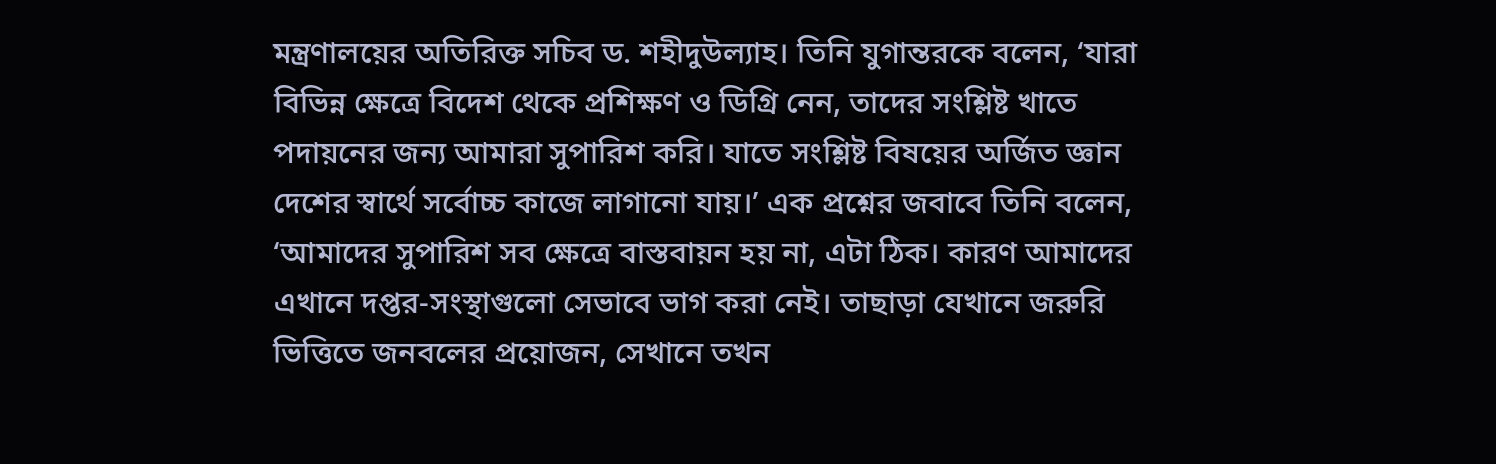মন্ত্রণালয়ের অতিরিক্ত সচিব ড. শহীদুউল্যাহ। তিনি যুগান্তরকে বলেন, ‘যারা বিভিন্ন ক্ষেত্রে বিদেশ থেকে প্রশিক্ষণ ও ডিগ্রি নেন, তাদের সংশ্লিষ্ট খাতে পদায়নের জন্য আমারা সুপারিশ করি। যাতে সংশ্লিষ্ট বিষয়ের অর্জিত জ্ঞান দেশের স্বার্থে সর্বোচ্চ কাজে লাগানো যায়।’ এক প্রশ্নের জবাবে তিনি বলেন, ‘আমাদের সুপারিশ সব ক্ষেত্রে বাস্তবায়ন হয় না, এটা ঠিক। কারণ আমাদের এখানে দপ্তর-সংস্থাগুলো সেভাবে ভাগ করা নেই। তাছাড়া যেখানে জরুরি ভিত্তিতে জনবলের প্রয়োজন, সেখানে তখন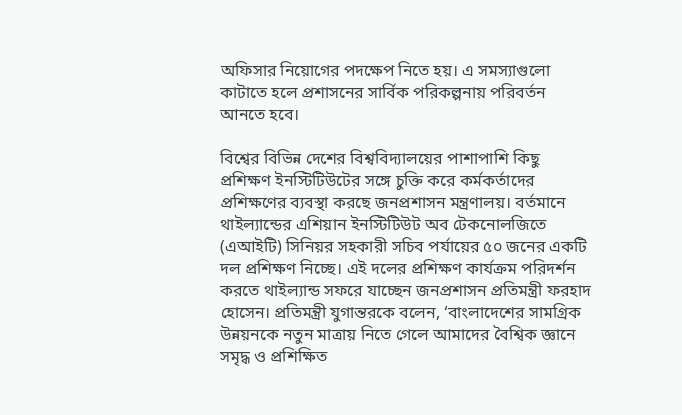অফিসার নিয়োগের পদক্ষেপ নিতে হয়। এ সমস্যাগুলো কাটাতে হলে প্রশাসনের সার্বিক পরিকল্পনায় পরিবর্তন আনতে হবে।

বিশ্বের বিভিন্ন দেশের বিশ্ববিদ্যালয়ের পাশাপাশি কিছু প্রশিক্ষণ ইনস্টিটিউটের সঙ্গে চুক্তি করে কর্মকর্তাদের প্রশিক্ষণের ব্যবস্থা করছে জনপ্রশাসন মন্ত্রণালয়। বর্তমানে থাইল্যান্ডের এশিয়ান ইনস্টিটিউট অব টেকনোলজিতে (এআইটি) সিনিয়র সহকারী সচিব পর্যায়ের ৫০ জনের একটি দল প্রশিক্ষণ নিচ্ছে। এই দলের প্রশিক্ষণ কার্যক্রম পরিদর্শন করতে থাইল্যান্ড সফরে যাচ্ছেন জনপ্রশাসন প্রতিমন্ত্রী ফরহাদ হোসেন। প্রতিমন্ত্রী যুগান্তরকে বলেন, ‘বাংলাদেশের সামগ্রিক উন্নয়নকে নতুন মাত্রায় নিতে গেলে আমাদের বৈশ্বিক জ্ঞানে সমৃদ্ধ ও প্রশিক্ষিত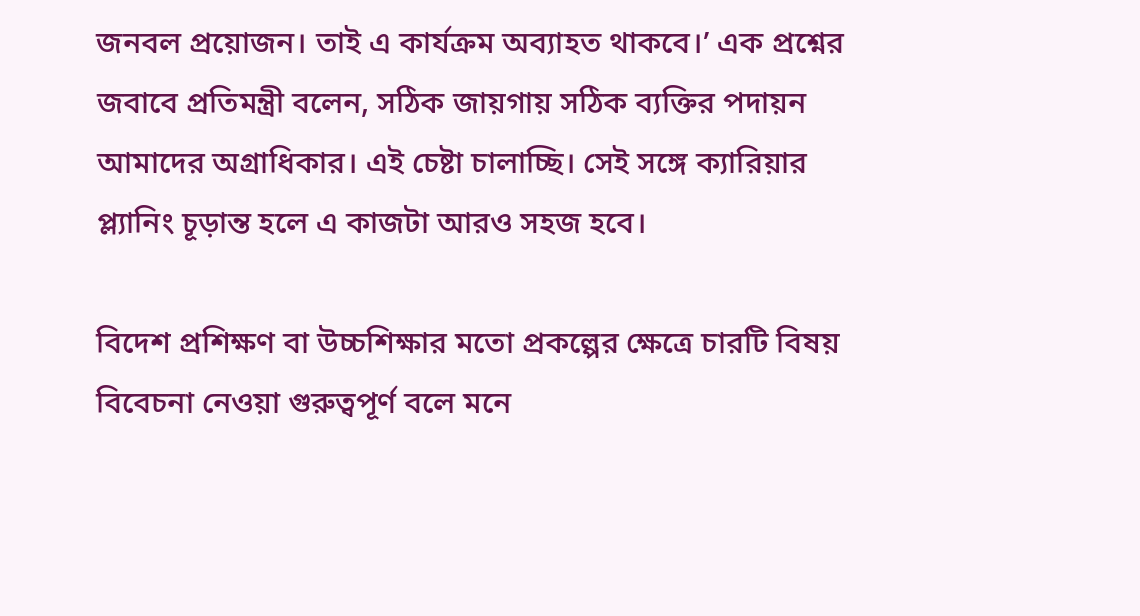জনবল প্রয়োজন। তাই এ কার্যক্রম অব্যাহত থাকবে।’ এক প্রশ্নের জবাবে প্রতিমন্ত্রী বলেন, সঠিক জায়গায় সঠিক ব্যক্তির পদায়ন আমাদের অগ্রাধিকার। এই চেষ্টা চালাচ্ছি। সেই সঙ্গে ক্যারিয়ার প্ল্যানিং চূড়ান্ত হলে এ কাজটা আরও সহজ হবে।

বিদেশ প্রশিক্ষণ বা উচ্চশিক্ষার মতো প্রকল্পের ক্ষেত্রে চারটি বিষয় বিবেচনা নেওয়া গুরুত্বপূর্ণ বলে মনে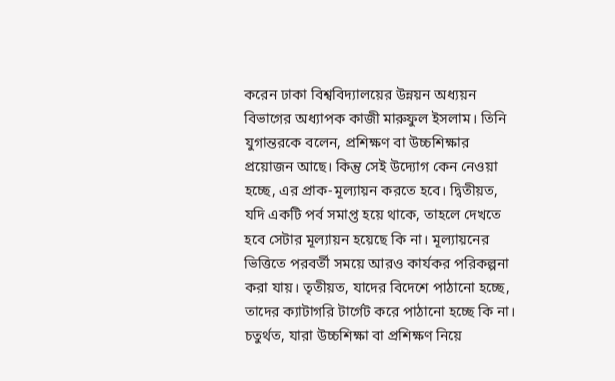করেন ঢাকা বিশ্ববিদ্যালয়ের উন্নয়ন অধ্যয়ন বিভাগের অধ্যাপক কাজী মারুফুল ইসলাম। তিনি যুগান্তরকে বলেন, প্রশিক্ষণ বা উচ্চশিক্ষার প্রয়োজন আছে। কিন্তু সেই উদ্যোগ কেন নেওয়া হচ্ছে, এর প্রাক-মূল্যায়ন করতে হবে। দ্বিতীয়ত, যদি একটি পর্ব সমাপ্ত হয়ে থাকে, তাহলে দেখতে হবে সেটার মূল্যায়ন হয়েছে কি না। মূল্যায়নের ভিত্তিতে পরবর্তী সময়ে আরও কার্যকর পরিকল্পনা করা যায়। তৃতীয়ত, যাদের বিদেশে পাঠানো হচ্ছে, তাদের ক্যাটাগরি টার্গেট করে পাঠানো হচ্ছে কি না। চতুর্থত, যারা উচ্চশিক্ষা বা প্রশিক্ষণ নিয়ে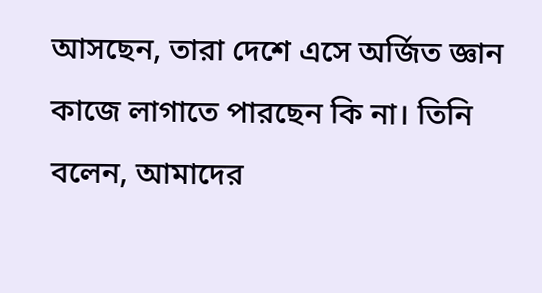আসছেন, তারা দেশে এসে অর্জিত জ্ঞান কাজে লাগাতে পারছেন কি না। তিনি বলেন, আমাদের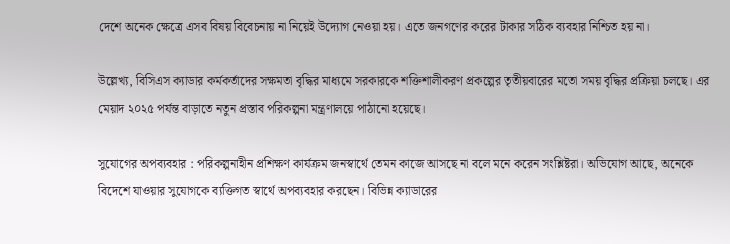দেশে অনেক ক্ষেত্রে এসব বিষয় বিবেচনায় না নিয়েই উদ্যোগ নেওয়া হয়। এতে জনগণের করের টাকার সঠিক ব্যবহার নিশ্চিত হয় না।

উল্লেখ্য, বিসিএস ক্যাডার কর্মকর্তাদের সক্ষমতা বৃদ্ধির মাধ্যমে সরকারকে শক্তিশালীকরণ প্রকল্পের তৃতীয়বারের মতো সময় বৃদ্ধির প্রক্রিয়া চলছে। এর মেয়াদ ২০২৫ পর্যন্ত বাড়াতে নতুন প্রস্তাব পরিকল্পনা মন্ত্রণালয়ে পাঠানো হয়েছে।

সুযোগের অপব্যবহার : পরিকল্পনাহীন প্রশিক্ষণ কার্যক্রম জনস্বার্থে তেমন কাজে আসছে না বলে মনে করেন সংশ্লিষ্টরা। অভিযোগ আছে, অনেকে বিদেশে যাওয়ার সুযোগকে ব্যক্তিগত স্বার্থে অপব্যবহার করছেন। বিভিন্ন ক্যাডারের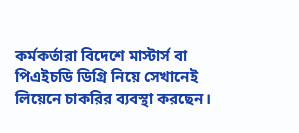কর্মকর্তারা বিদেশে মাস্টার্স বা পিএইচডি ডিগ্রি নিয়ে সেখানেই লিয়েনে চাকরির ব্যবস্থা করছেন।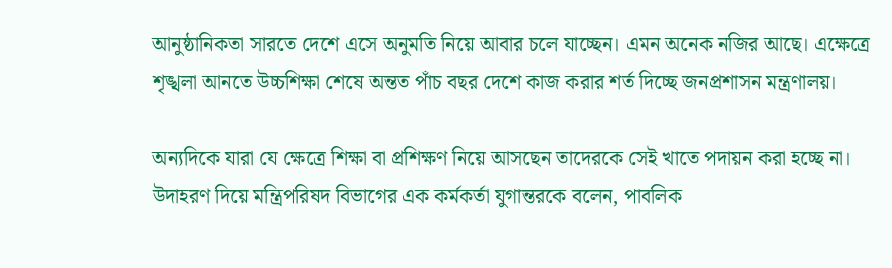আনুষ্ঠানিকতা সারতে দেশে এসে অনুমতি নিয়ে আবার চলে যাচ্ছেন। এমন অনেক নজির আছে। এক্ষেত্রে শৃঙ্খলা আনতে উচ্চশিক্ষা শেষে অন্তত পাঁচ বছর দেশে কাজ করার শর্ত দিচ্ছে জনপ্রশাসন মন্ত্রণালয়।

অন্যদিকে যারা যে ক্ষেত্রে শিক্ষা বা প্রশিক্ষণ নিয়ে আসছেন তাদেরকে সেই খাতে পদায়ন করা হচ্ছে না। উদাহরণ দিয়ে মন্ত্রিপরিষদ বিভাগের এক কর্মকর্তা যুগান্তরকে বলেন, পাবলিক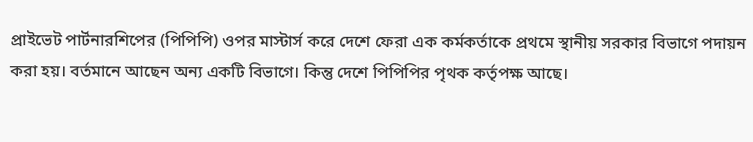প্রাইভেট পার্টনারশিপের (পিপিপি) ওপর মাস্টার্স করে দেশে ফেরা এক কর্মকর্তাকে প্রথমে স্থানীয় সরকার বিভাগে পদায়ন করা হয়। বর্তমানে আছেন অন্য একটি বিভাগে। কিন্তু দেশে পিপিপির পৃথক কর্তৃপক্ষ আছে।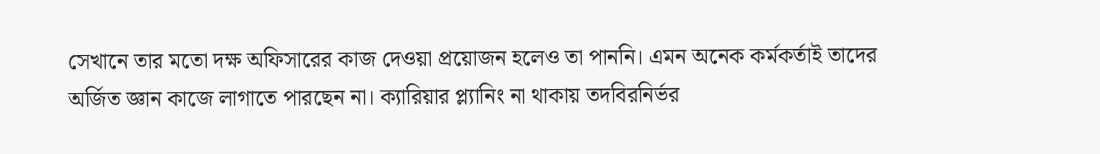সেখানে তার মতো দক্ষ অফিসারের কাজ দেওয়া প্রয়োজন হলেও তা পাননি। এমন অনেক কর্মকর্তাই তাদের অর্জিত জ্ঞান কাজে লাগাতে পারছেন না। ক্যারিয়ার প্ল্যানিং না থাকায় তদবিরনির্ভর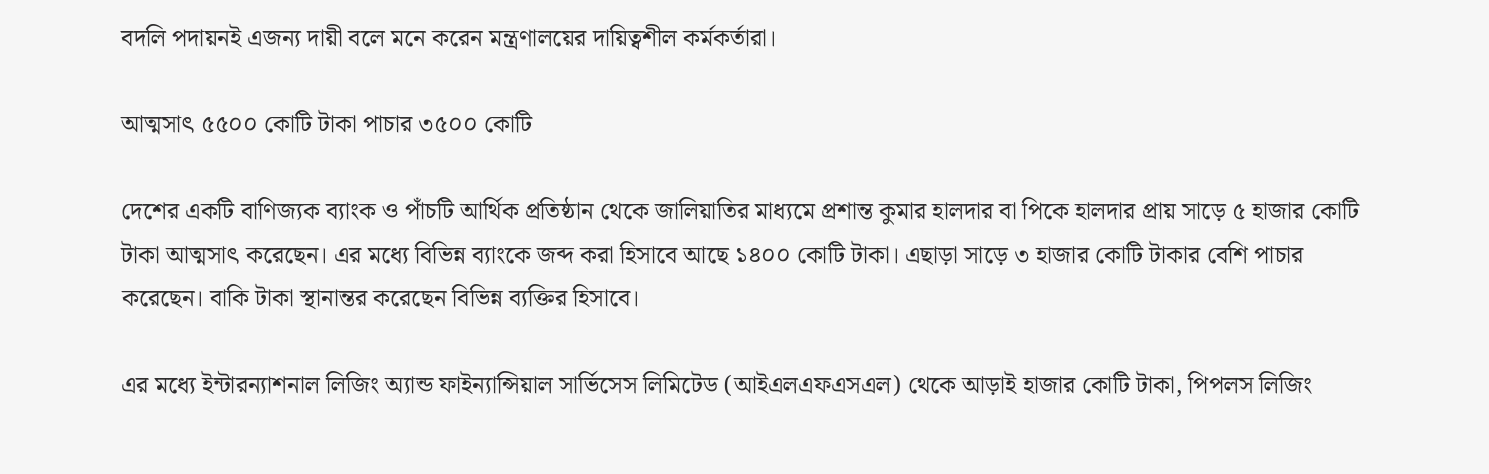বদলি পদায়নই এজন্য দায়ী বলে মনে করেন মন্ত্রণালয়ের দায়িত্বশীল কর্মকর্তারা।

আত্মসাৎ ৫৫০০ কোটি টাকা পাচার ৩৫০০ কোটি

দেশের একটি বাণিজ্যক ব্যাংক ও পাঁচটি আর্থিক প্রতিষ্ঠান থেকে জালিয়াতির মাধ্যমে প্রশান্ত কুমার হালদার বা পিকে হালদার প্রায় সাড়ে ৫ হাজার কোটি টাকা আত্মসাৎ করেছেন। এর মধ্যে বিভিন্ন ব্যাংকে জব্দ করা হিসাবে আছে ১৪০০ কোটি টাকা। এছাড়া সাড়ে ৩ হাজার কোটি টাকার বেশি পাচার করেছেন। বাকি টাকা স্থানান্তর করেছেন বিভিন্ন ব্যক্তির হিসাবে।

এর মধ্যে ইন্টারন্যাশনাল লিজিং অ্যান্ড ফাইন্যান্সিয়াল সার্ভিসেস লিমিটেড (আইএলএফএসএল) থেকে আড়াই হাজার কোটি টাকা, পিপলস লিজিং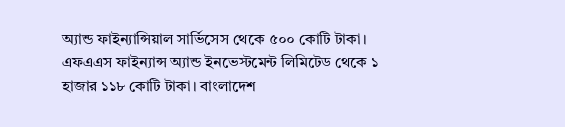অ্যান্ড ফাইন্যান্সিয়াল সার্ভিসেস থেকে ৫০০ কোটি টাকা। এফএএস ফাইন্যান্স অ্যান্ড ইনভেস্টমেন্ট লিমিটেড থেকে ১ হাজার ১১৮ কোটি টাকা। বাংলাদেশ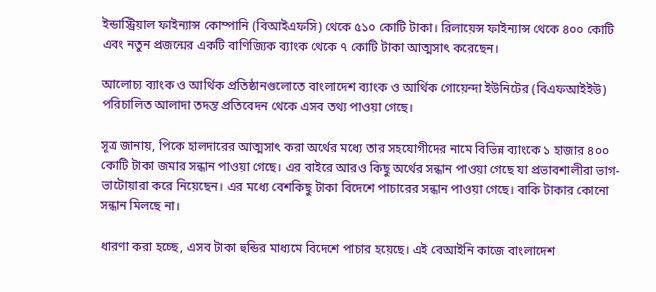ইন্ডাস্ট্রিয়াল ফাইন্যান্স কোম্পানি (বিআইএফসি) থেকে ৫১০ কোটি টাকা। রিলায়েন্স ফাইন্যান্স থেকে ৪০০ কোটি এবং নতুন প্রজন্মের একটি বাণিজ্যিক ব্যাংক থেকে ৭ কোটি টাকা আত্মসাৎ করেছেন।

আলোচ্য ব্যাংক ও আর্থিক প্রতিষ্ঠানগুলোতে বাংলাদেশ ব্যাংক ও আর্থিক গোয়েন্দা ইউনিটের (বিএফআইইউ) পরিচালিত আলাদা তদন্ত প্রতিবেদন থেকে এসব তথ্য পাওয়া গেছে।

সূত্র জানায়, পিকে হালদারের আত্মসাৎ করা অর্থের মধ্যে তার সহযোগীদের নামে বিভিন্ন ব্যাংকে ১ হাজার ৪০০ কোটি টাকা জমার সন্ধান পাওয়া গেছে। এর বাইরে আরও কিছু অর্থের সন্ধান পাওয়া গেছে যা প্রভাবশালীরা ভাগ-ভাটোয়ারা করে নিয়েছেন। এর মধ্যে বেশকিছু টাকা বিদেশে পাচারের সন্ধান পাওয়া গেছে। বাকি টাকার কোনো সন্ধান মিলছে না।

ধারণা করা হচ্ছে, এসব টাকা হুন্ডির মাধ্যমে বিদেশে পাচার হয়েছে। এই বেআইনি কাজে বাংলাদেশ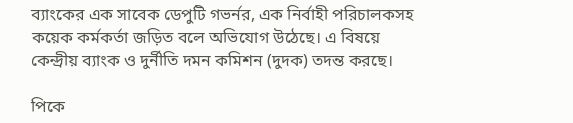ব্যাংকের এক সাবেক ডেপুটি গভর্নর, এক নির্বাহী পরিচালকসহ কয়েক কর্মকর্তা জড়িত বলে অভিযোগ উঠেছে। এ বিষয়ে কেন্দ্রীয় ব্যাংক ও দুর্নীতি দমন কমিশন (দুদক) তদন্ত করছে।

পিকে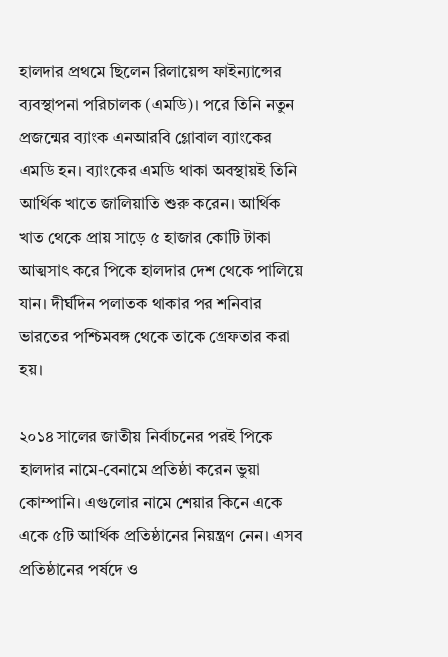হালদার প্রথমে ছিলেন রিলায়েন্স ফাইন্যান্সের ব্যবস্থাপনা পরিচালক (এমডি)। পরে তিনি নতুন প্রজন্মের ব্যাংক এনআরবি গ্লোবাল ব্যাংকের এমডি হন। ব্যাংকের এমডি থাকা অবস্থায়ই তিনি আর্থিক খাতে জালিয়াতি শুরু করেন। আর্থিক খাত থেকে প্রায় সাড়ে ৫ হাজার কোটি টাকা আত্মসাৎ করে পিকে হালদার দেশ থেকে পালিয়ে যান। দীর্ঘদিন পলাতক থাকার পর শনিবার ভারতের পশ্চিমবঙ্গ থেকে তাকে গ্রেফতার করা হয়।

২০১৪ সালের জাতীয় নির্বাচনের পরই পিকে হালদার নামে-বেনামে প্রতিষ্ঠা করেন ভুয়া কোম্পানি। এগুলোর নামে শেয়ার কিনে একে একে ৫টি আর্থিক প্রতিষ্ঠানের নিয়ন্ত্রণ নেন। এসব প্রতিষ্ঠানের পর্ষদে ও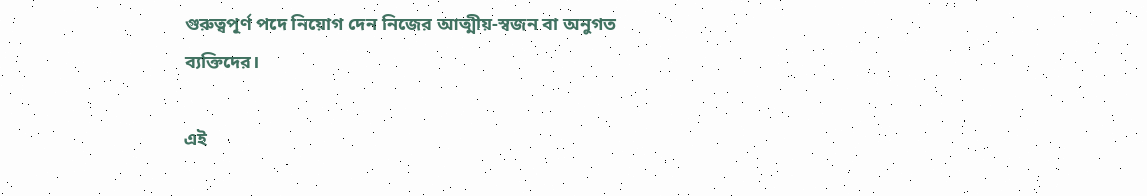গুরুত্বপূর্ণ পদে নিয়োগ দেন নিজের আত্মীয়-স্বজন বা অনুগত ব্যক্তিদের।

এই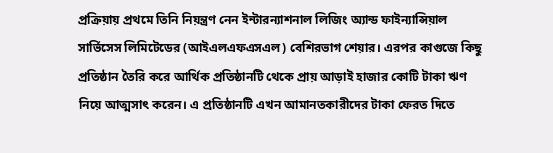প্রক্রিয়ায় প্রথমে তিনি নিয়ন্ত্রণ নেন ইন্টারন্যাশনাল লিজিং অ্যান্ড ফাইন্যান্সিয়াল সার্ভিসেস লিমিটেডের (আইএলএফএসএল) বেশিরভাগ শেয়ার। এরপর কাগুজে কিছু প্রতিষ্ঠান তৈরি করে আর্থিক প্রতিষ্ঠানটি থেকে প্রায় আড়াই হাজার কোটি টাকা ঋণ নিয়ে আত্মসাৎ করেন। এ প্রতিষ্ঠানটি এখন আমানতকারীদের টাকা ফেরত দিতে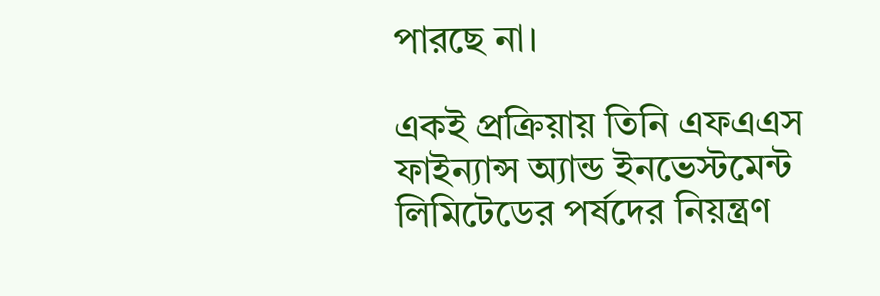পারছে না।

একই প্রক্রিয়ায় তিনি এফএএস ফাইন্যান্স অ্যান্ড ইনভেস্টমেন্ট লিমিটেডের পর্ষদের নিয়ন্ত্রণ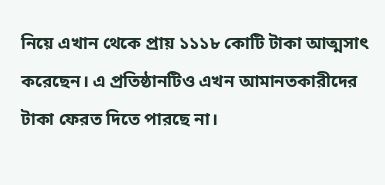নিয়ে এখান থেকে প্রায় ১১১৮ কোটি টাকা আত্মসাৎ করেছেন। এ প্রতিষ্ঠানটিও এখন আমানতকারীদের টাকা ফেরত দিতে পারছে না।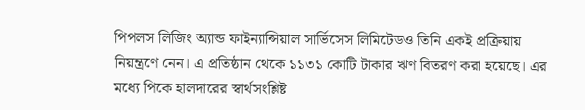পিপলস লিজিং অ্যান্ড ফাইন্যান্সিয়াল সার্ভিসেস লিমিটেডও তিনি একই প্রক্রিয়ায় নিয়ন্ত্রণে নেন। এ প্রতিষ্ঠান থেকে ১১৩১ কোটি টাকার ঋণ বিতরণ করা হয়েছে। এর মধ্যে পিকে হালদারের স্বার্থসংশ্লিষ্ট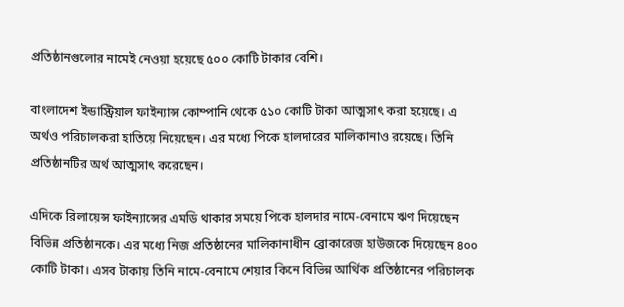প্রতিষ্ঠানগুলোর নামেই নেওয়া হয়েছে ৫০০ কোটি টাকার বেশি।

বাংলাদেশ ইন্ডাস্ট্রিয়াল ফাইন্যান্স কোম্পানি থেকে ৫১০ কোটি টাকা আত্মসাৎ করা হয়েছে। এ অর্থও পরিচালকরা হাতিয়ে নিয়েছেন। এর মধ্যে পিকে হালদারের মালিকানাও রয়েছে। তিনি প্রতিষ্ঠানটির অর্থ আত্মসাৎ করেছেন।

এদিকে রিলায়েন্স ফাইন্যান্সের এমডি থাকার সময়ে পিকে হালদার নামে-বেনামে ঋণ দিয়েছেন বিভিন্ন প্রতিষ্ঠানকে। এর মধ্যে নিজ প্রতিষ্ঠানের মালিকানাধীন ব্রোকারেজ হাউজকে দিয়েছেন ৪০০ কোটি টাকা। এসব টাকায় তিনি নামে-বেনামে শেয়ার কিনে বিভিন্ন আর্থিক প্রতিষ্ঠানের পরিচালক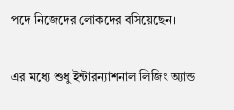পদে নিজেদের লোকদের বসিয়েছেন।

এর মধ্যে শুধু ইন্টারন্যাশনাল লিজিং অ্যান্ড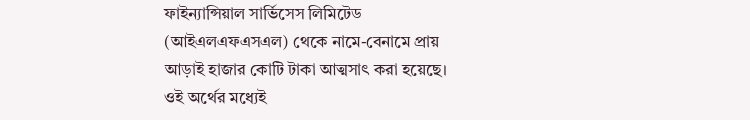ফাইন্যান্সিয়াল সার্ভিসেস লিমিটেড (আইএলএফএসএল) থেকে নামে-বেনামে প্রায় আড়াই হাজার কোটি টাকা আত্মসাৎ করা হয়েছে। ওই অর্থের মধ্যেই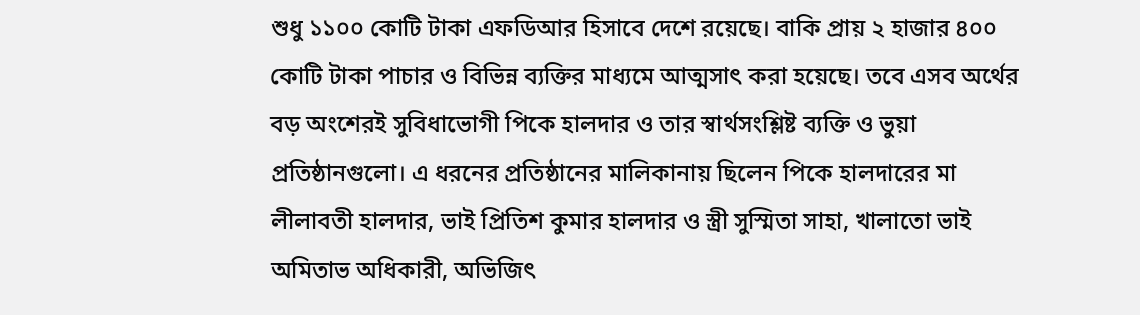শুধু ১১০০ কোটি টাকা এফডিআর হিসাবে দেশে রয়েছে। বাকি প্রায় ২ হাজার ৪০০ কোটি টাকা পাচার ও বিভিন্ন ব্যক্তির মাধ্যমে আত্মসাৎ করা হয়েছে। তবে এসব অর্থের বড় অংশেরই সুবিধাভোগী পিকে হালদার ও তার স্বার্থসংশ্লিষ্ট ব্যক্তি ও ভুয়া প্রতিষ্ঠানগুলো। এ ধরনের প্রতিষ্ঠানের মালিকানায় ছিলেন পিকে হালদারের মা লীলাবতী হালদার, ভাই প্রিতিশ কুমার হালদার ও স্ত্রী সুস্মিতা সাহা, খালাতো ভাই অমিতাভ অধিকারী, অভিজিৎ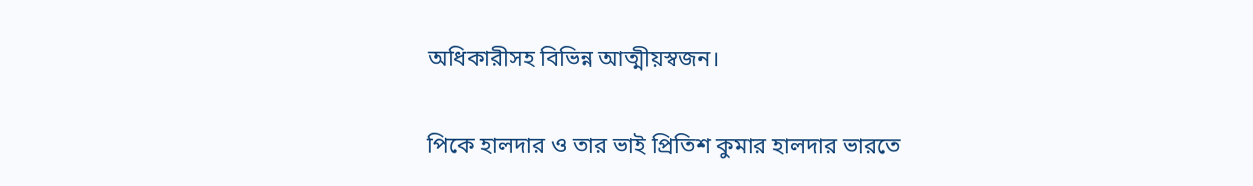অধিকারীসহ বিভিন্ন আত্মীয়স্বজন।

পিকে হালদার ও তার ভাই প্রিতিশ কুমার হালদার ভারতে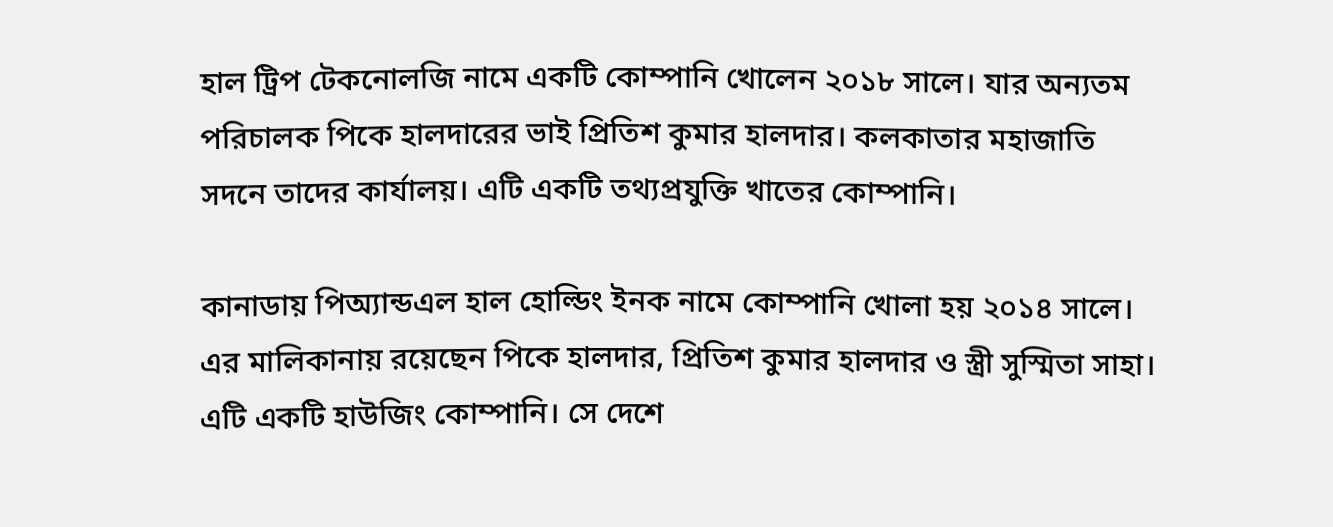হাল ট্রিপ টেকনোলজি নামে একটি কোম্পানি খোলেন ২০১৮ সালে। যার অন্যতম পরিচালক পিকে হালদারের ভাই প্রিতিশ কুমার হালদার। কলকাতার মহাজাতি সদনে তাদের কার্যালয়। এটি একটি তথ্যপ্রযুক্তি খাতের কোম্পানি।

কানাডায় পিঅ্যান্ডএল হাল হোল্ডিং ইনক নামে কোম্পানি খোলা হয় ২০১৪ সালে। এর মালিকানায় রয়েছেন পিকে হালদার, প্রিতিশ কুমার হালদার ও স্ত্রী সুস্মিতা সাহা। এটি একটি হাউজিং কোম্পানি। সে দেশে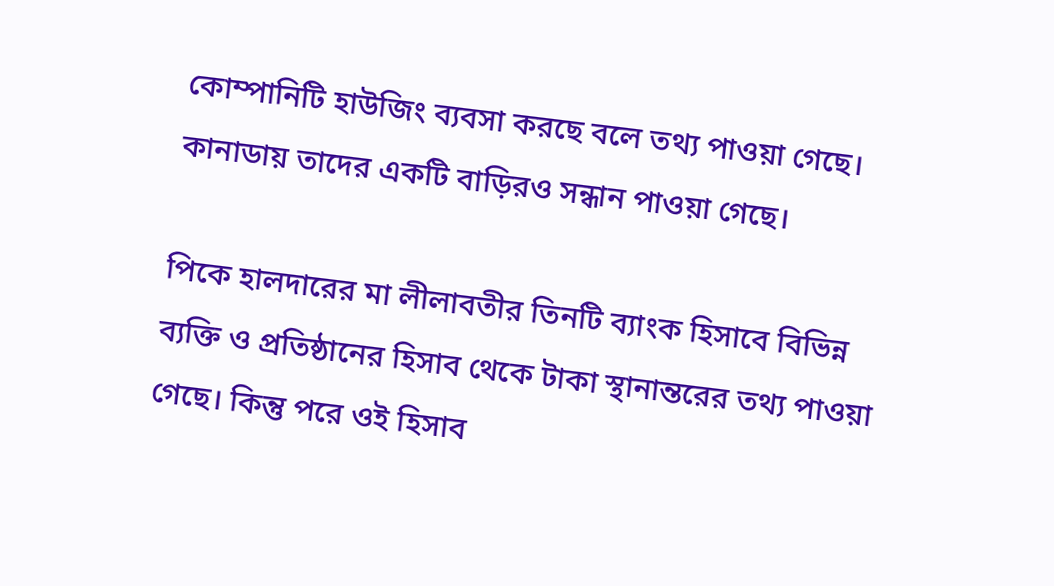কোম্পানিটি হাউজিং ব্যবসা করছে বলে তথ্য পাওয়া গেছে। কানাডায় তাদের একটি বাড়িরও সন্ধান পাওয়া গেছে।

পিকে হালদারের মা লীলাবতীর তিনটি ব্যাংক হিসাবে বিভিন্ন ব্যক্তি ও প্রতিষ্ঠানের হিসাব থেকে টাকা স্থানান্তরের তথ্য পাওয়া গেছে। কিন্তু পরে ওই হিসাব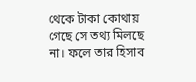থেকে টাকা কোথায় গেছে সে তথ্য মিলছে না। ফলে তার হিসাব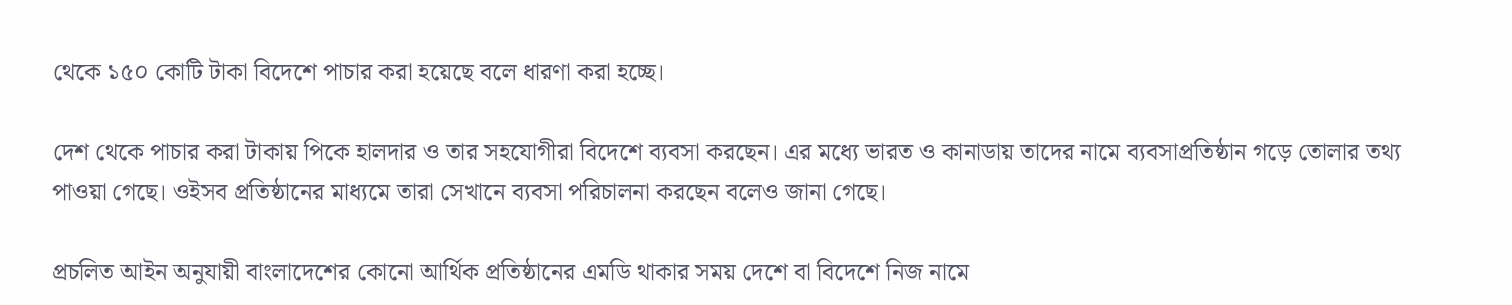থেকে ১৫০ কোটি টাকা বিদেশে পাচার করা হয়েছে বলে ধারণা করা হচ্ছে।

দেশ থেকে পাচার করা টাকায় পিকে হালদার ও তার সহযোগীরা বিদেশে ব্যবসা করছেন। এর মধ্যে ভারত ও কানাডায় তাদের নামে ব্যবসাপ্রতিষ্ঠান গড়ে তোলার তথ্য পাওয়া গেছে। ওইসব প্রতিষ্ঠানের মাধ্যমে তারা সেখানে ব্যবসা পরিচালনা করছেন বলেও জানা গেছে।

প্রচলিত আইন অনুযায়ী বাংলাদেশের কোনো আর্থিক প্রতিষ্ঠানের এমডি থাকার সময় দেশে বা বিদেশে নিজ নামে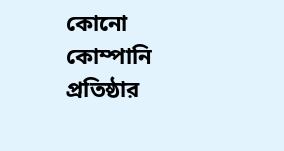কোনো কোম্পানি প্রতিষ্ঠার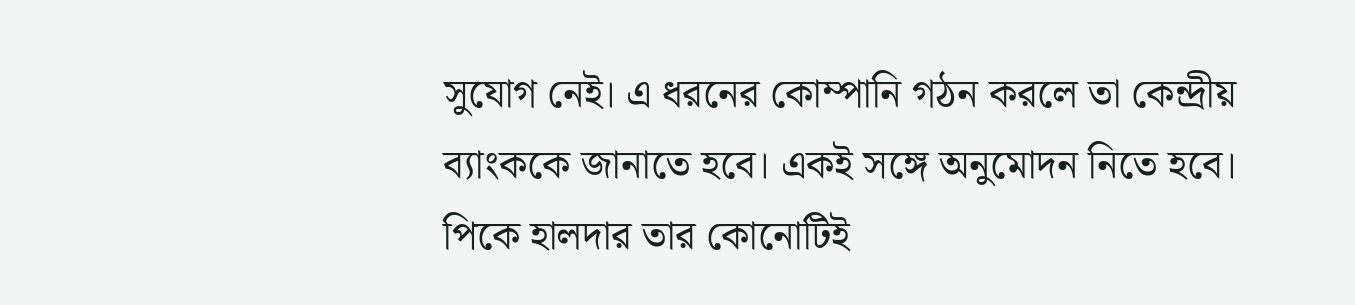সুযোগ নেই। এ ধরনের কোম্পানি গঠন করলে তা কেন্দ্রীয় ব্যাংককে জানাতে হবে। একই সঙ্গে অনুমোদন নিতে হবে। পিকে হালদার তার কোনোটিই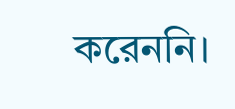করেননি।